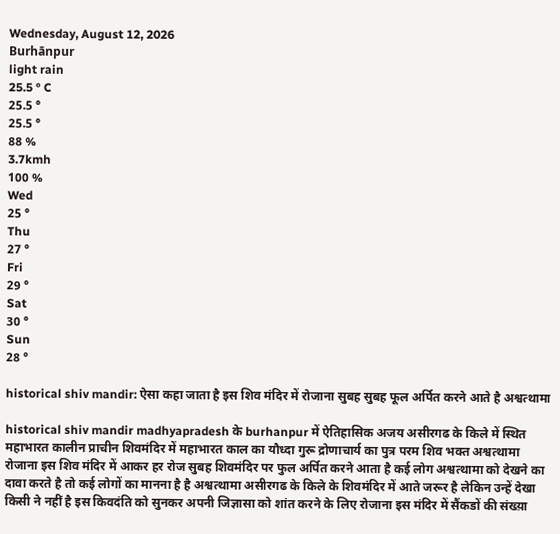Wednesday, August 12, 2026
Burhānpur
light rain
25.5 ° C
25.5 °
25.5 °
88 %
3.7kmh
100 %
Wed
25 °
Thu
27 °
Fri
29 °
Sat
30 °
Sun
28 °

historical shiv mandir: ऐसा कहा जाता है इस शिव मंदिर में रोजाना सुबह सुबह फूल अर्पित करने आते है अश्वत्थामा

historical shiv mandir madhyapradesh के burhanpur में ऐतिहासिक अजय असीरगढ के किले में स्थित महाभारत कालीन प्राचीन शिवमंदिर में महाभारत काल का यौध्दा गुरू द्रोणाचार्य का पुत्र परम शिव भक्त अश्वत्थामा रोजाना इस शिव मंदिर में आकर हर रोज सुबह शिवमंदिर पर फुल अर्पित करने आता है कई लोग अश्वत्थामा को देखने का दावा करते है तो कई लोगों का मानना है है अश्वत्थामा असीरगढ के किले के शिवमंदिर में आते जरूर है लेकिन उन्हें देखा किसी ने नहीं है इस किवदंति को सुनकर अपनी जिज्ञासा को शांत करने के लिए रोजाना इस मंदिर में सैंकडों की संख्य़ा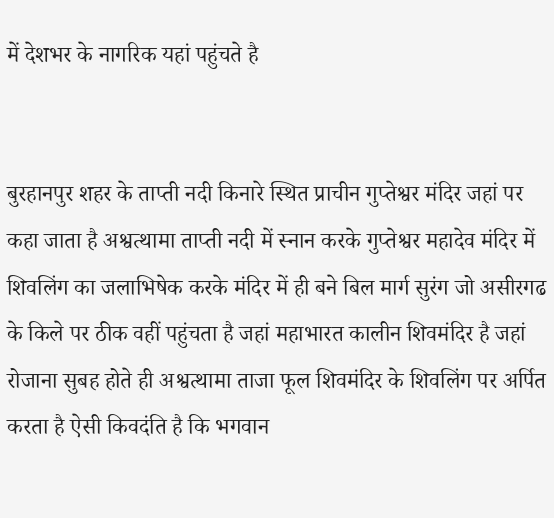में देशभर के नागरिक यहां पहुंचते है


बुरहानपुर शहर के ताप्ती नदी किनारे स्थित प्राचीन गुप्तेश्वर मंदिर जहां पर कहा जाता है अश्वत्थामा ताप्ती नदी में स्नान करके गुप्तेश्वर महादेव मंदिर में शिवलिंग का जलाभिषेक करके मंदिर में ही बने बिल मार्ग सुरंग जो असीरगढ के किले पर ठीक वहीं पहुंचता है जहां महाभारत कालीन शिवमंदिर है जहां रोजाना सुबह होते ही अश्वत्थामा ताजा फूल शिवमंदिर के शिवलिंग पर अर्पित करता है ऐसी किवदंति है कि भगवान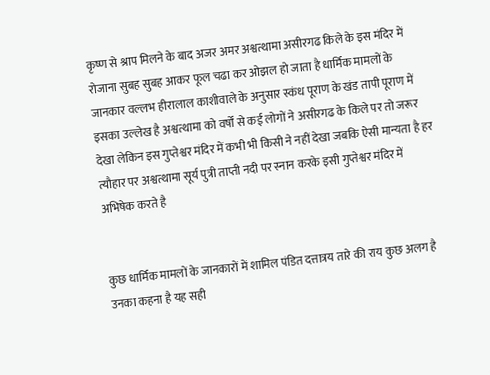कृष्ण से श्राप मिलने के बाद अजर अमर अश्वत्थामा असीरगढ किले के इस मंदिर में रोजाना सुबह सुबह आकर फूल चढा कर ओझल हो जाता है धार्मिक मामलों के जानकार वल्लभ हीरालाल काशीवाले के अनुसार स्कंध पूराण के खंड तापी पूराण में इसका उल्लेख है अश्वत्थामा को वर्षों से कई लोगों ने असीरगढ के किले पर तो जरूर देखा लेकिन इस गुप्तेश्वर मंदिर में कभी भी किसी ने नहीं देखा जबकि ऐसी मान्यता है हर त्यौहार पर अश्वत्थामा सूर्य पुत्री ताप्ती नदी पर स्नान करके इसी गुप्तेश्वर मंदिर में अभिषेक करते है


कुछ धार्मिक मामलों के जानकारों में शामिल पंडित दत्तात्रय तारे की राय कुछ अलग है उनका कहना है यह सही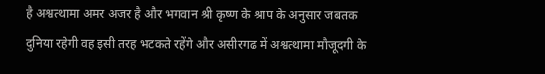है अश्वत्थामा अमर अजर है और भगवान श्री कृष्ण के श्राप के अनुसार जबतक दुनिया रहेगी वह इसी तरह भटकते रहेंगे और असीरगढ में अश्वत्थामा मौजूदगी के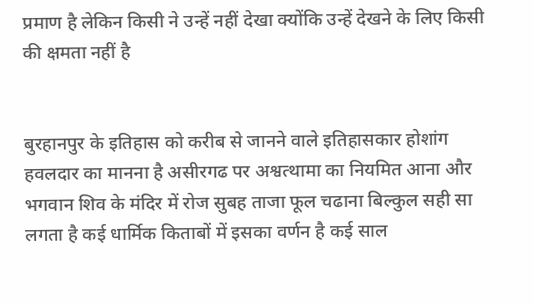प्रमाण है लेकिन किसी ने उन्हें नहीं देखा क्योंकि उन्हें देखने के लिए किसी की क्षमता नहीं है


बुरहानपुर के इतिहास को करीब से जानने वाले इतिहासकार होशांग हवलदार का मानना है असीरगढ पर अश्वत्थामा का नियमित आना और भगवान शिव के मंदिर में रोज सुबह ताजा फूल चढाना बिल्कुल सही सा लगता है कई धार्मिक किताबों में इसका वर्णन है कई साल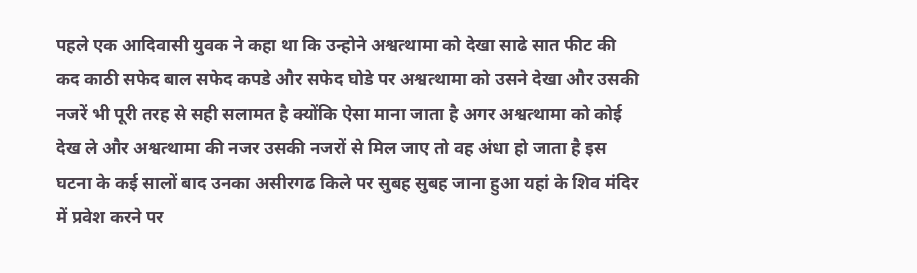पहले एक आदिवासी युवक ने कहा था कि उन्होने अश्वत्थामा को देखा साढे सात फीट की कद काठी सफेद बाल सफेद कपडे और सफेद घोडे पर अश्वत्थामा को उसने देखा और उसकी नजरें भी पूरी तरह से सही सलामत है क्योंकि ऐसा माना जाता है अगर अश्वत्थामा को कोई देख ले और अश्वत्थामा की नजर उसकी नजरों से मिल जाए तो वह अंधा हो जाता है इस घटना के कई सालों बाद उनका असीरगढ किले पर सुबह सुबह जाना हुआ यहां के शिव मंदिर में प्रवेश करने पर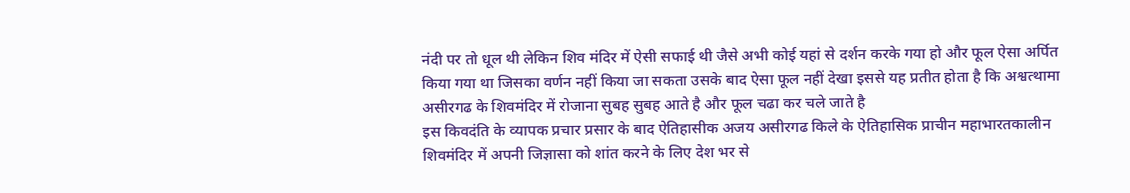नंदी पर तो धूल थी लेकिन शिव मंदिर में ऐसी सफाई थी जैसे अभी कोई यहां से दर्शन करके गया हो और फूल ऐसा अर्पित किया गया था जिसका वर्णन नहीं किया जा सकता उसके बाद ऐसा फूल नहीं देखा इससे यह प्रतीत होता है कि अश्वत्थामा असीरगढ के शिवमंदिर में रोजाना सुबह सुबह आते है और फूल चढा कर चले जाते है
इस किवदंति के व्यापक प्रचार प्रसार के बाद ऐतिहासीक अजय असीरगढ किले के ऐतिहासिक प्राचीन महाभारतकालीन शिवमंदिर में अपनी जिज्ञासा को शांत करने के लिए देश भर से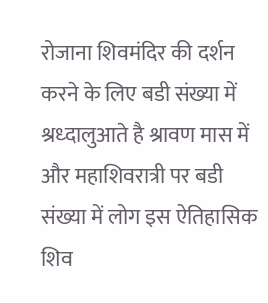रोजाना शिवमंदिर की दर्शन करने के लिए बडी संख्या में श्रध्दालुआते है श्रावण मास में और महाशिवरात्री पर बडी संख्या में लोग इस ऐतिहासिक शिव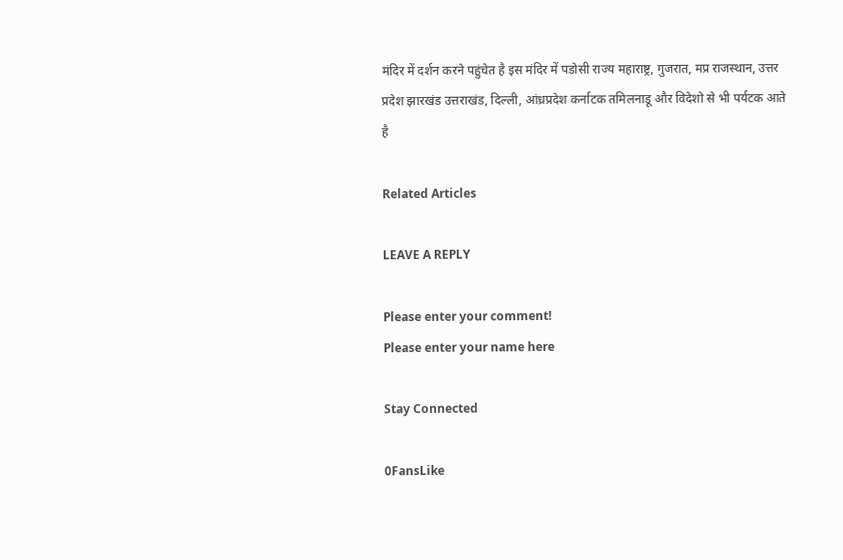मंदिर में दर्शन करने पहुंचेत है इस मंदिर में पडोसी राज्य महाराष्ट्र, गुजरात, मप्र राजस्थान, उत्तर प्रदेश झारखंड उत्तराखंड, दिल्ली, आंध्रप्रदेश कर्नाटक तमिलनाडू और विदेशो से भी पर्यटक आते है

Related Articles

LEAVE A REPLY

Please enter your comment!
Please enter your name here

Stay Connected

0FansLike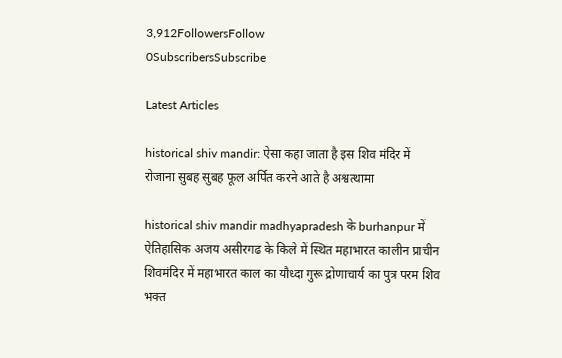3,912FollowersFollow
0SubscribersSubscribe

Latest Articles

historical shiv mandir: ऐसा कहा जाता है इस शिव मंदिर में रोजाना सुबह सुबह फूल अर्पित करने आते है अश्वत्थामा

historical shiv mandir madhyapradesh के burhanpur में ऐतिहासिक अजय असीरगढ के किले में स्थित महाभारत कालीन प्राचीन शिवमंदिर में महाभारत काल का यौध्दा गुरू द्रोणाचार्य का पुत्र परम शिव भक्त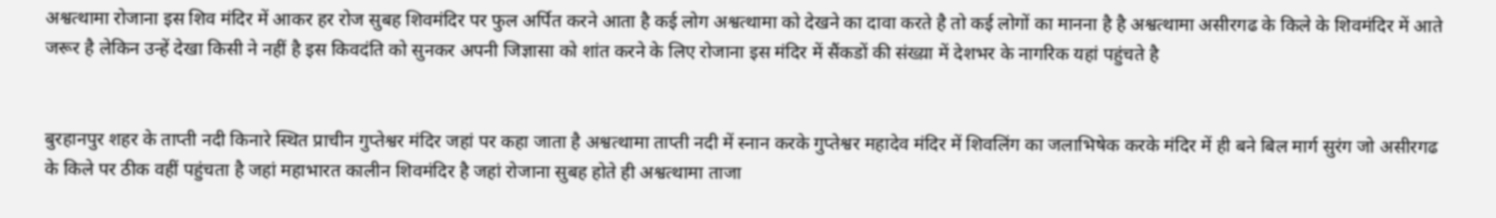अश्वत्थामा रोजाना इस शिव मंदिर में आकर हर रोज सुबह शिवमंदिर पर फुल अर्पित करने आता है कई लोग अश्वत्थामा को देखने का दावा करते है तो कई लोगों का मानना है है अश्वत्थामा असीरगढ के किले के शिवमंदिर में आते जरूर है लेकिन उन्हें देखा किसी ने नहीं है इस किवदंति को सुनकर अपनी जिज्ञासा को शांत करने के लिए रोजाना इस मंदिर में सैंकडों की संख्य़ा में देशभर के नागरिक यहां पहुंचते है


बुरहानपुर शहर के ताप्ती नदी किनारे स्थित प्राचीन गुप्तेश्वर मंदिर जहां पर कहा जाता है अश्वत्थामा ताप्ती नदी में स्नान करके गुप्तेश्वर महादेव मंदिर में शिवलिंग का जलाभिषेक करके मंदिर में ही बने बिल मार्ग सुरंग जो असीरगढ के किले पर ठीक वहीं पहुंचता है जहां महाभारत कालीन शिवमंदिर है जहां रोजाना सुबह होते ही अश्वत्थामा ताजा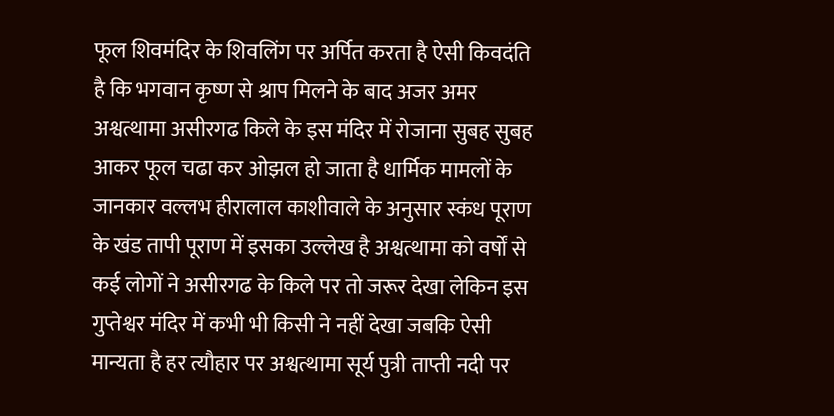फूल शिवमंदिर के शिवलिंग पर अर्पित करता है ऐसी किवदंति है कि भगवान कृष्ण से श्राप मिलने के बाद अजर अमर अश्वत्थामा असीरगढ किले के इस मंदिर में रोजाना सुबह सुबह आकर फूल चढा कर ओझल हो जाता है धार्मिक मामलों के जानकार वल्लभ हीरालाल काशीवाले के अनुसार स्कंध पूराण के खंड तापी पूराण में इसका उल्लेख है अश्वत्थामा को वर्षों से कई लोगों ने असीरगढ के किले पर तो जरूर देखा लेकिन इस गुप्तेश्वर मंदिर में कभी भी किसी ने नहीं देखा जबकि ऐसी मान्यता है हर त्यौहार पर अश्वत्थामा सूर्य पुत्री ताप्ती नदी पर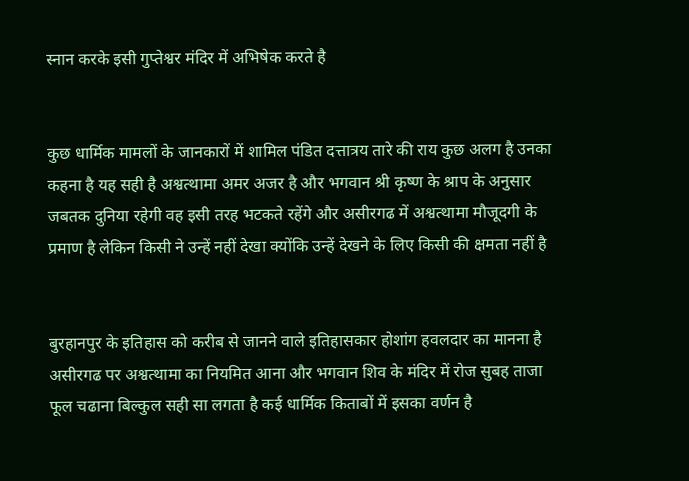स्नान करके इसी गुप्तेश्वर मंदिर में अभिषेक करते है


कुछ धार्मिक मामलों के जानकारों में शामिल पंडित दत्तात्रय तारे की राय कुछ अलग है उनका कहना है यह सही है अश्वत्थामा अमर अजर है और भगवान श्री कृष्ण के श्राप के अनुसार जबतक दुनिया रहेगी वह इसी तरह भटकते रहेंगे और असीरगढ में अश्वत्थामा मौजूदगी के प्रमाण है लेकिन किसी ने उन्हें नहीं देखा क्योंकि उन्हें देखने के लिए किसी की क्षमता नहीं है


बुरहानपुर के इतिहास को करीब से जानने वाले इतिहासकार होशांग हवलदार का मानना है असीरगढ पर अश्वत्थामा का नियमित आना और भगवान शिव के मंदिर में रोज सुबह ताजा फूल चढाना बिल्कुल सही सा लगता है कई धार्मिक किताबों में इसका वर्णन है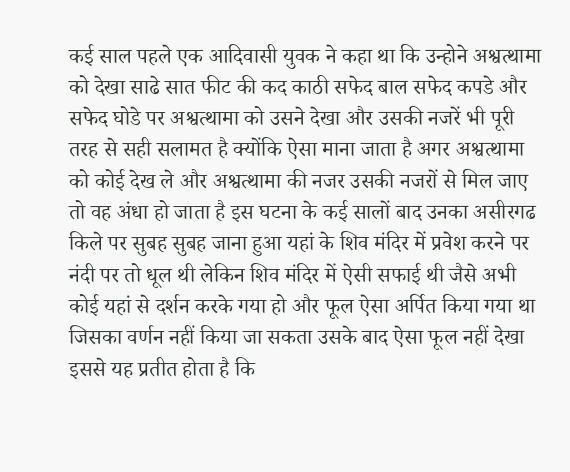कई साल पहले एक आदिवासी युवक ने कहा था कि उन्होने अश्वत्थामा को देखा साढे सात फीट की कद काठी सफेद बाल सफेद कपडे और सफेद घोडे पर अश्वत्थामा को उसने देखा और उसकी नजरें भी पूरी तरह से सही सलामत है क्योंकि ऐसा माना जाता है अगर अश्वत्थामा को कोई देख ले और अश्वत्थामा की नजर उसकी नजरों से मिल जाए तो वह अंधा हो जाता है इस घटना के कई सालों बाद उनका असीरगढ किले पर सुबह सुबह जाना हुआ यहां के शिव मंदिर में प्रवेश करने पर नंदी पर तो धूल थी लेकिन शिव मंदिर में ऐसी सफाई थी जैसे अभी कोई यहां से दर्शन करके गया हो और फूल ऐसा अर्पित किया गया था जिसका वर्णन नहीं किया जा सकता उसके बाद ऐसा फूल नहीं देखा इससे यह प्रतीत होता है कि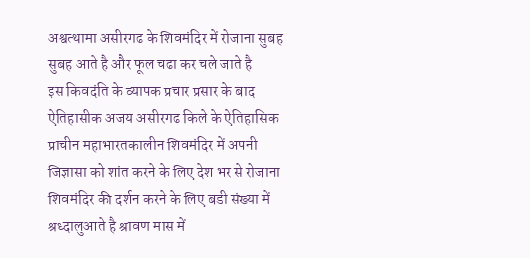अश्वत्थामा असीरगढ के शिवमंदिर में रोजाना सुबह सुबह आते है और फूल चढा कर चले जाते है
इस किवदंति के व्यापक प्रचार प्रसार के बाद ऐतिहासीक अजय असीरगढ किले के ऐतिहासिक प्राचीन महाभारतकालीन शिवमंदिर में अपनी जिज्ञासा को शांत करने के लिए देश भर से रोजाना शिवमंदिर की दर्शन करने के लिए बडी संख्या में श्रध्दालुआते है श्रावण मास में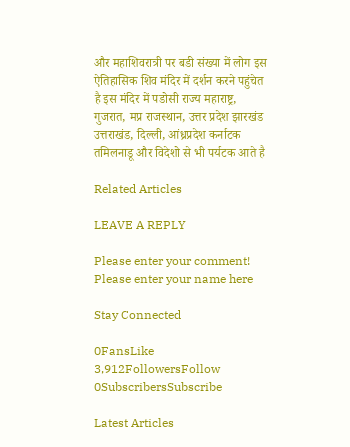और महाशिवरात्री पर बडी संख्या में लोग इस ऐतिहासिक शिव मंदिर में दर्शन करने पहुंचेत है इस मंदिर में पडोसी राज्य महाराष्ट्र, गुजरात, मप्र राजस्थान, उत्तर प्रदेश झारखंड उत्तराखंड, दिल्ली, आंध्रप्रदेश कर्नाटक तमिलनाडू और विदेशो से भी पर्यटक आते है

Related Articles

LEAVE A REPLY

Please enter your comment!
Please enter your name here

Stay Connected

0FansLike
3,912FollowersFollow
0SubscribersSubscribe

Latest Articles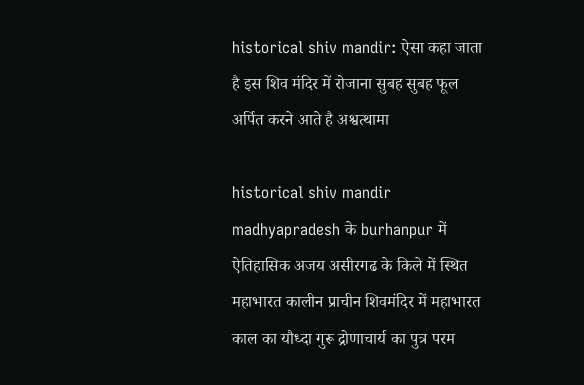historical shiv mandir: ऐसा कहा जाता है इस शिव मंदिर में रोजाना सुबह सुबह फूल अर्पित करने आते है अश्वत्थामा

historical shiv mandir madhyapradesh के burhanpur में ऐतिहासिक अजय असीरगढ के किले में स्थित महाभारत कालीन प्राचीन शिवमंदिर में महाभारत काल का यौध्दा गुरू द्रोणाचार्य का पुत्र परम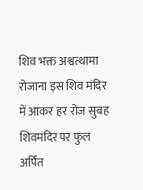शिव भक्त अश्वत्थामा रोजाना इस शिव मंदिर में आकर हर रोज सुबह शिवमंदिर पर फुल अर्पित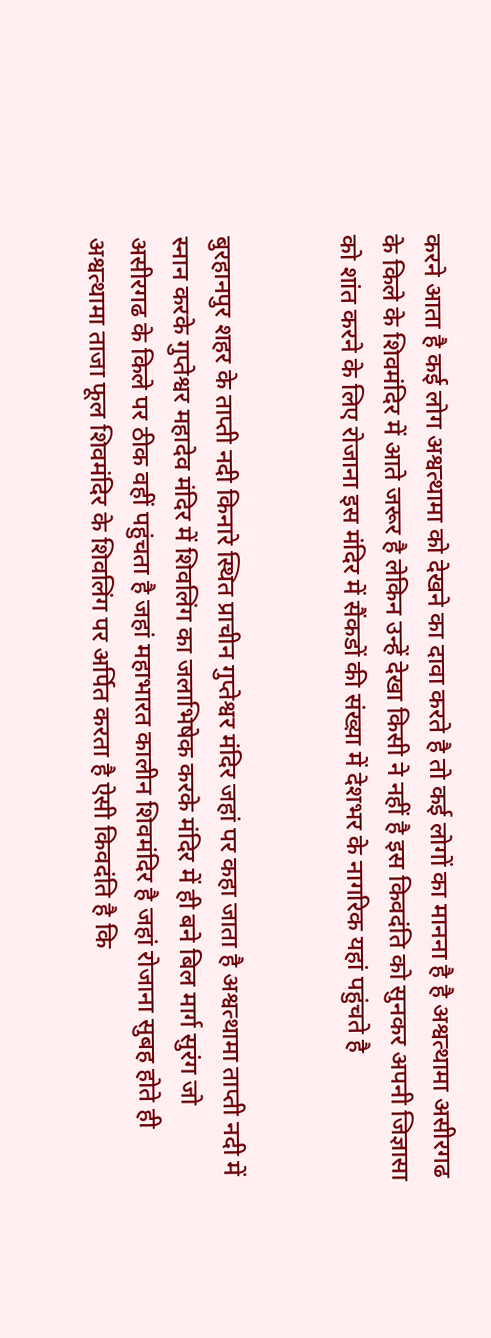करने आता है कई लोग अश्वत्थामा को देखने का दावा करते है तो कई लोगों का मानना है है अश्वत्थामा असीरगढ के किले के शिवमंदिर में आते जरूर है लेकिन उन्हें देखा किसी ने नहीं है इस किवदंति को सुनकर अपनी जिज्ञासा को शांत करने के लिए रोजाना इस मंदिर में सैंकडों की संख्य़ा में देशभर के नागरिक यहां पहुंचते है


बुरहानपुर शहर के ताप्ती नदी किनारे स्थित प्राचीन गुप्तेश्वर मंदिर जहां पर कहा जाता है अश्वत्थामा ताप्ती नदी में स्नान करके गुप्तेश्वर महादेव मंदिर में शिवलिंग का जलाभिषेक करके मंदिर में ही बने बिल मार्ग सुरंग जो असीरगढ के किले पर ठीक वहीं पहुंचता है जहां महाभारत कालीन शिवमंदिर है जहां रोजाना सुबह होते ही अश्वत्थामा ताजा फूल शिवमंदिर के शिवलिंग पर अर्पित करता है ऐसी किवदंति है कि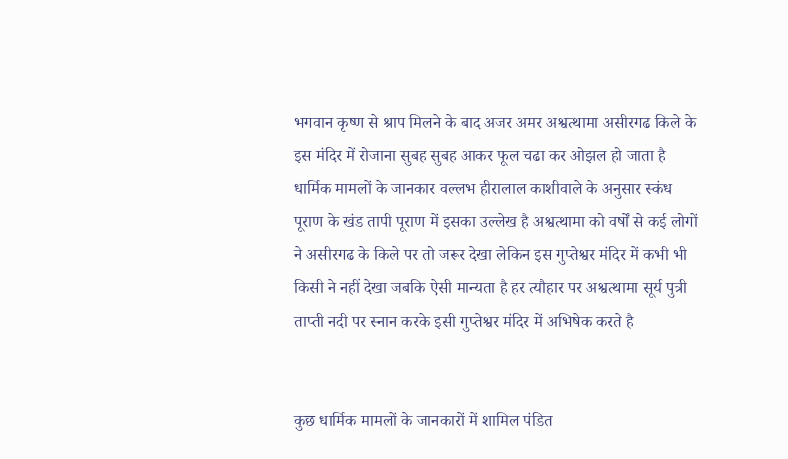भगवान कृष्ण से श्राप मिलने के बाद अजर अमर अश्वत्थामा असीरगढ किले के इस मंदिर में रोजाना सुबह सुबह आकर फूल चढा कर ओझल हो जाता है धार्मिक मामलों के जानकार वल्लभ हीरालाल काशीवाले के अनुसार स्कंध पूराण के खंड तापी पूराण में इसका उल्लेख है अश्वत्थामा को वर्षों से कई लोगों ने असीरगढ के किले पर तो जरूर देखा लेकिन इस गुप्तेश्वर मंदिर में कभी भी किसी ने नहीं देखा जबकि ऐसी मान्यता है हर त्यौहार पर अश्वत्थामा सूर्य पुत्री ताप्ती नदी पर स्नान करके इसी गुप्तेश्वर मंदिर में अभिषेक करते है


कुछ धार्मिक मामलों के जानकारों में शामिल पंडित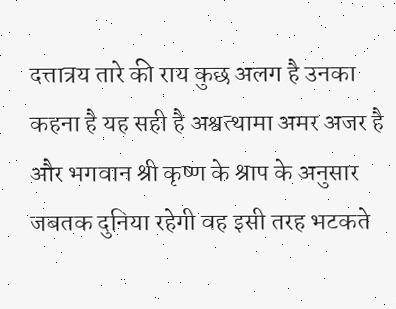दत्तात्रय तारे की राय कुछ अलग है उनका कहना है यह सही है अश्वत्थामा अमर अजर है और भगवान श्री कृष्ण के श्राप के अनुसार जबतक दुनिया रहेगी वह इसी तरह भटकते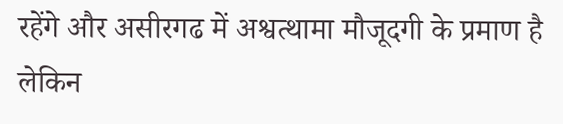रहेंगे और असीरगढ में अश्वत्थामा मौजूदगी के प्रमाण है लेकिन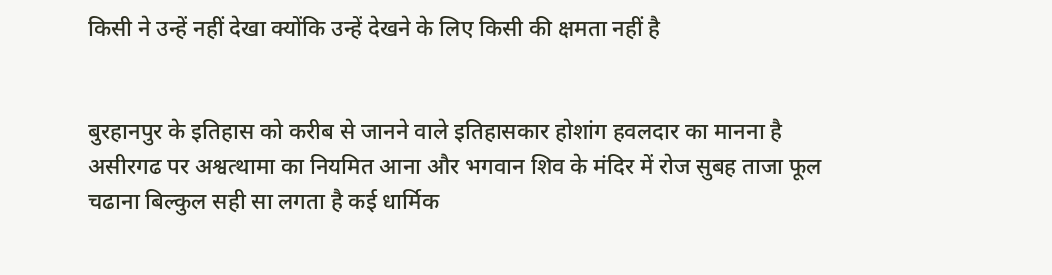किसी ने उन्हें नहीं देखा क्योंकि उन्हें देखने के लिए किसी की क्षमता नहीं है


बुरहानपुर के इतिहास को करीब से जानने वाले इतिहासकार होशांग हवलदार का मानना है असीरगढ पर अश्वत्थामा का नियमित आना और भगवान शिव के मंदिर में रोज सुबह ताजा फूल चढाना बिल्कुल सही सा लगता है कई धार्मिक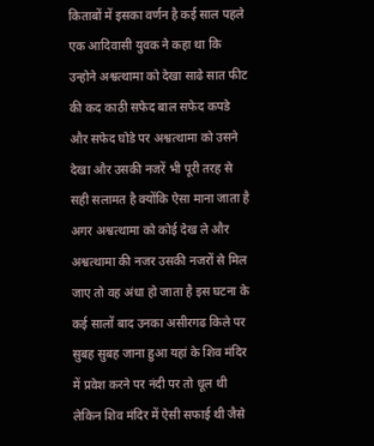किताबों में इसका वर्णन है कई साल पहले एक आदिवासी युवक ने कहा था कि उन्होने अश्वत्थामा को देखा साढे सात फीट की कद काठी सफेद बाल सफेद कपडे और सफेद घोडे पर अश्वत्थामा को उसने देखा और उसकी नजरें भी पूरी तरह से सही सलामत है क्योंकि ऐसा माना जाता है अगर अश्वत्थामा को कोई देख ले और अश्वत्थामा की नजर उसकी नजरों से मिल जाए तो वह अंधा हो जाता है इस घटना के कई सालों बाद उनका असीरगढ किले पर सुबह सुबह जाना हुआ यहां के शिव मंदिर में प्रवेश करने पर नंदी पर तो धूल थी लेकिन शिव मंदिर में ऐसी सफाई थी जैसे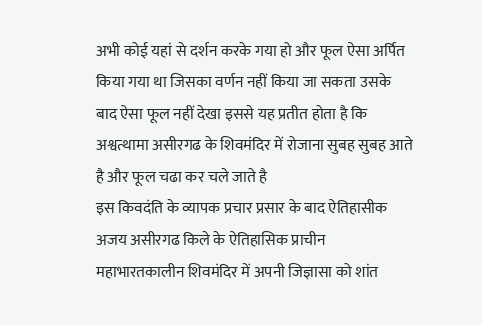अभी कोई यहां से दर्शन करके गया हो और फूल ऐसा अर्पित किया गया था जिसका वर्णन नहीं किया जा सकता उसके बाद ऐसा फूल नहीं देखा इससे यह प्रतीत होता है कि अश्वत्थामा असीरगढ के शिवमंदिर में रोजाना सुबह सुबह आते है और फूल चढा कर चले जाते है
इस किवदंति के व्यापक प्रचार प्रसार के बाद ऐतिहासीक अजय असीरगढ किले के ऐतिहासिक प्राचीन महाभारतकालीन शिवमंदिर में अपनी जिज्ञासा को शांत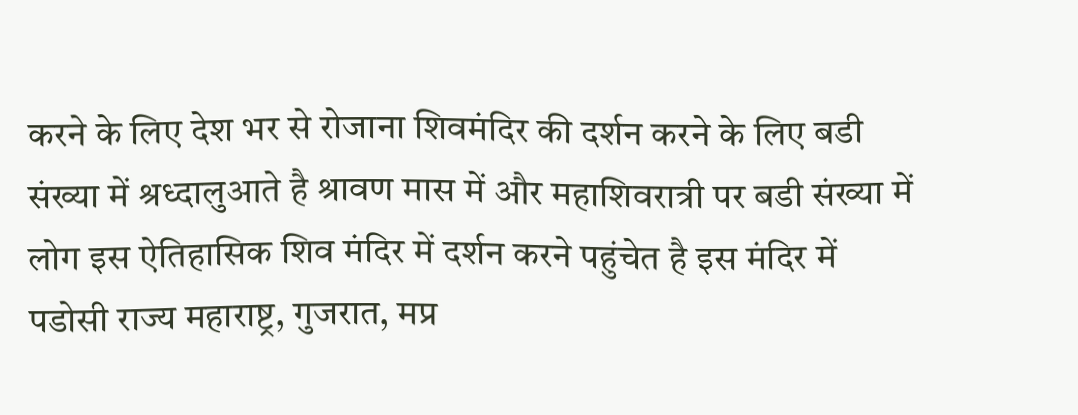करने के लिए देश भर से रोजाना शिवमंदिर की दर्शन करने के लिए बडी संख्या में श्रध्दालुआते है श्रावण मास में और महाशिवरात्री पर बडी संख्या में लोग इस ऐतिहासिक शिव मंदिर में दर्शन करने पहुंचेत है इस मंदिर में पडोसी राज्य महाराष्ट्र, गुजरात, मप्र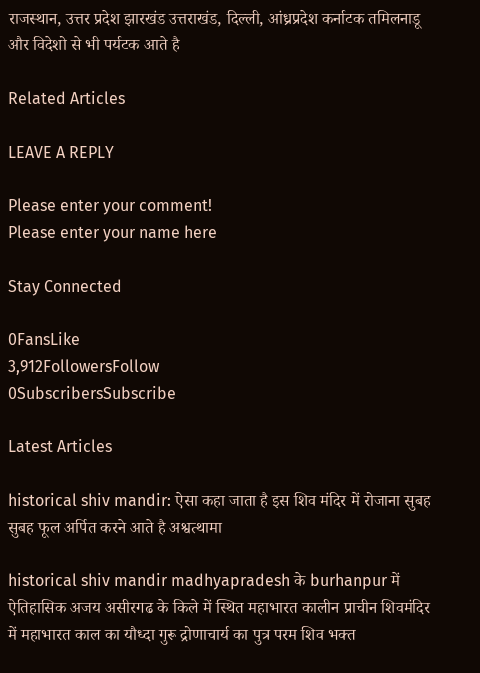राजस्थान, उत्तर प्रदेश झारखंड उत्तराखंड, दिल्ली, आंध्रप्रदेश कर्नाटक तमिलनाडू और विदेशो से भी पर्यटक आते है

Related Articles

LEAVE A REPLY

Please enter your comment!
Please enter your name here

Stay Connected

0FansLike
3,912FollowersFollow
0SubscribersSubscribe

Latest Articles

historical shiv mandir: ऐसा कहा जाता है इस शिव मंदिर में रोजाना सुबह सुबह फूल अर्पित करने आते है अश्वत्थामा

historical shiv mandir madhyapradesh के burhanpur में ऐतिहासिक अजय असीरगढ के किले में स्थित महाभारत कालीन प्राचीन शिवमंदिर में महाभारत काल का यौध्दा गुरू द्रोणाचार्य का पुत्र परम शिव भक्त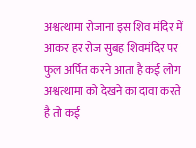अश्वत्थामा रोजाना इस शिव मंदिर में आकर हर रोज सुबह शिवमंदिर पर फुल अर्पित करने आता है कई लोग अश्वत्थामा को देखने का दावा करते है तो कई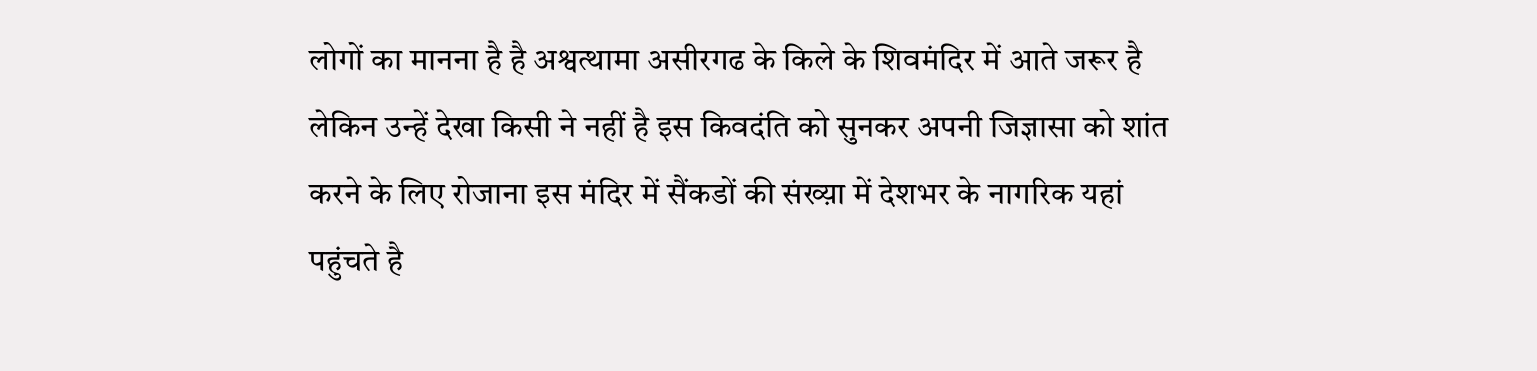लोगों का मानना है है अश्वत्थामा असीरगढ के किले के शिवमंदिर में आते जरूर है लेकिन उन्हें देखा किसी ने नहीं है इस किवदंति को सुनकर अपनी जिज्ञासा को शांत करने के लिए रोजाना इस मंदिर में सैंकडों की संख्य़ा में देशभर के नागरिक यहां पहुंचते है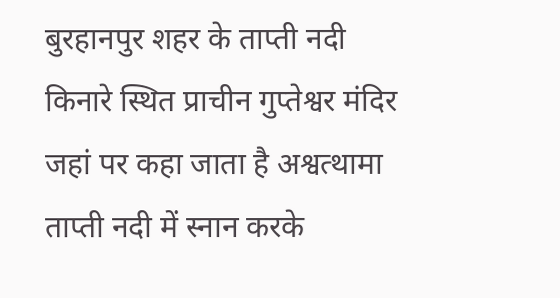बुरहानपुर शहर के ताप्ती नदी किनारे स्थित प्राचीन गुप्तेश्वर मंदिर जहां पर कहा जाता है अश्वत्थामा ताप्ती नदी में स्नान करके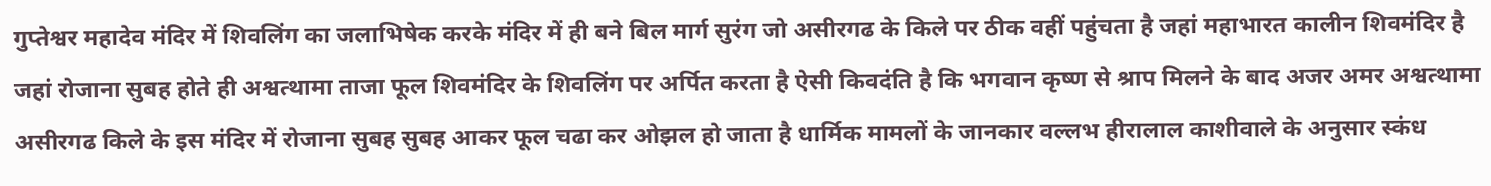गुप्तेश्वर महादेव मंदिर में शिवलिंग का जलाभिषेक करके मंदिर में ही बने बिल मार्ग सुरंग जो असीरगढ के किले पर ठीक वहीं पहुंचता है जहां महाभारत कालीन शिवमंदिर है जहां रोजाना सुबह होते ही अश्वत्थामा ताजा फूल शिवमंदिर के शिवलिंग पर अर्पित करता है ऐसी किवदंति है कि भगवान कृष्ण से श्राप मिलने के बाद अजर अमर अश्वत्थामा असीरगढ किले के इस मंदिर में रोजाना सुबह सुबह आकर फूल चढा कर ओझल हो जाता है धार्मिक मामलों के जानकार वल्लभ हीरालाल काशीवाले के अनुसार स्कंध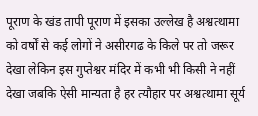पूराण के खंड तापी पूराण में इसका उल्लेख है अश्वत्थामा को वर्षों से कई लोगों ने असीरगढ के किले पर तो जरूर देखा लेकिन इस गुप्तेश्वर मंदिर में कभी भी किसी ने नहीं देखा जबकि ऐसी मान्यता है हर त्यौहार पर अश्वत्थामा सूर्य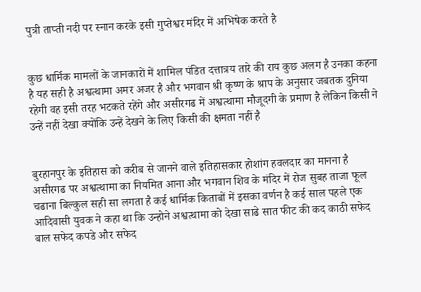पुत्री ताप्ती नदी पर स्नान करके इसी गुप्तेश्वर मंदिर में अभिषेक करते है


कुछ धार्मिक मामलों के जानकारों में शामिल पंडित दत्तात्रय तारे की राय कुछ अलग है उनका कहना है यह सही है अश्वत्थामा अमर अजर है और भगवान श्री कृष्ण के श्राप के अनुसार जबतक दुनिया रहेगी वह इसी तरह भटकते रहेंगे और असीरगढ में अश्वत्थामा मौजूदगी के प्रमाण है लेकिन किसी ने उन्हें नहीं देखा क्योंकि उन्हें देखने के लिए किसी की क्षमता नहीं है


बुरहानपुर के इतिहास को करीब से जानने वाले इतिहासकार होशांग हवलदार का मानना है असीरगढ पर अश्वत्थामा का नियमित आना और भगवान शिव के मंदिर में रोज सुबह ताजा फूल चढाना बिल्कुल सही सा लगता है कई धार्मिक किताबों में इसका वर्णन है कई साल पहले एक आदिवासी युवक ने कहा था कि उन्होने अश्वत्थामा को देखा साढे सात फीट की कद काठी सफेद बाल सफेद कपडे और सफेद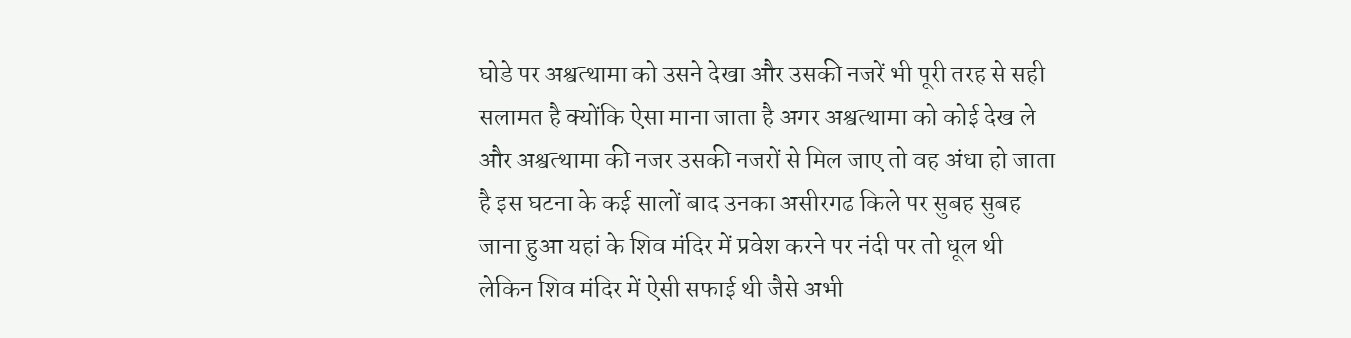घोडे पर अश्वत्थामा को उसने देखा और उसकी नजरें भी पूरी तरह से सही सलामत है क्योंकि ऐसा माना जाता है अगर अश्वत्थामा को कोई देख ले और अश्वत्थामा की नजर उसकी नजरों से मिल जाए तो वह अंधा हो जाता है इस घटना के कई सालों बाद उनका असीरगढ किले पर सुबह सुबह जाना हुआ यहां के शिव मंदिर में प्रवेश करने पर नंदी पर तो धूल थी लेकिन शिव मंदिर में ऐसी सफाई थी जैसे अभी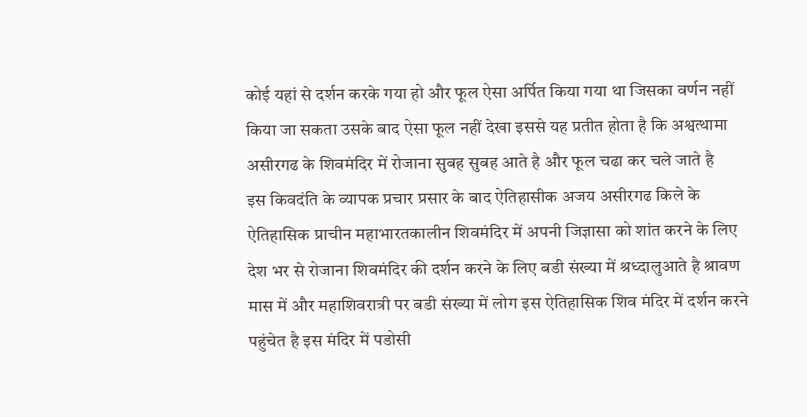कोई यहां से दर्शन करके गया हो और फूल ऐसा अर्पित किया गया था जिसका वर्णन नहीं किया जा सकता उसके बाद ऐसा फूल नहीं देखा इससे यह प्रतीत होता है कि अश्वत्थामा असीरगढ के शिवमंदिर में रोजाना सुबह सुबह आते है और फूल चढा कर चले जाते है
इस किवदंति के व्यापक प्रचार प्रसार के बाद ऐतिहासीक अजय असीरगढ किले के ऐतिहासिक प्राचीन महाभारतकालीन शिवमंदिर में अपनी जिज्ञासा को शांत करने के लिए देश भर से रोजाना शिवमंदिर की दर्शन करने के लिए बडी संख्या में श्रध्दालुआते है श्रावण मास में और महाशिवरात्री पर बडी संख्या में लोग इस ऐतिहासिक शिव मंदिर में दर्शन करने पहुंचेत है इस मंदिर में पडोसी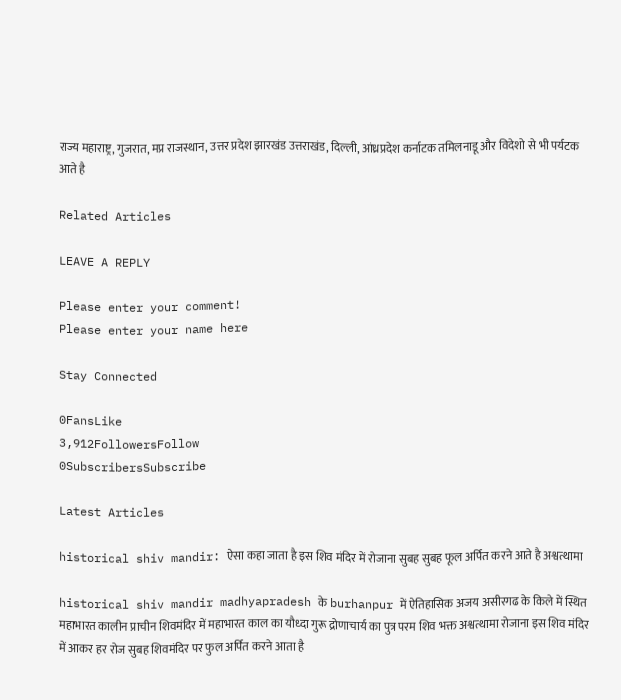राज्य महाराष्ट्र, गुजरात, मप्र राजस्थान, उत्तर प्रदेश झारखंड उत्तराखंड, दिल्ली, आंध्रप्रदेश कर्नाटक तमिलनाडू और विदेशो से भी पर्यटक आते है

Related Articles

LEAVE A REPLY

Please enter your comment!
Please enter your name here

Stay Connected

0FansLike
3,912FollowersFollow
0SubscribersSubscribe

Latest Articles

historical shiv mandir: ऐसा कहा जाता है इस शिव मंदिर में रोजाना सुबह सुबह फूल अर्पित करने आते है अश्वत्थामा

historical shiv mandir madhyapradesh के burhanpur में ऐतिहासिक अजय असीरगढ के किले में स्थित महाभारत कालीन प्राचीन शिवमंदिर में महाभारत काल का यौध्दा गुरू द्रोणाचार्य का पुत्र परम शिव भक्त अश्वत्थामा रोजाना इस शिव मंदिर में आकर हर रोज सुबह शिवमंदिर पर फुल अर्पित करने आता है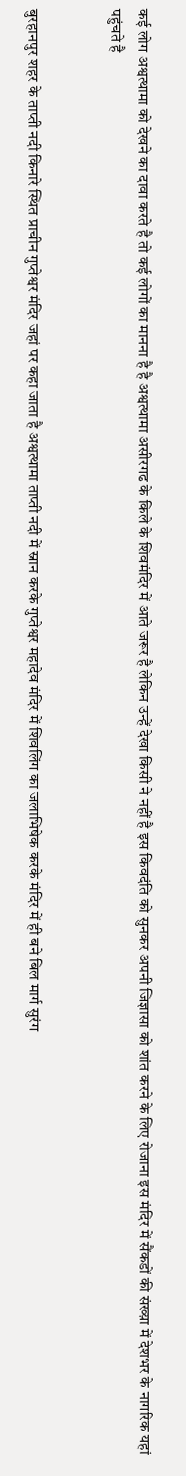कई लोग अश्वत्थामा को देखने का दावा करते है तो कई लोगों का मानना है है अश्वत्थामा असीरगढ के किले के शिवमंदिर में आते जरूर है लेकिन उन्हें देखा किसी ने नहीं है इस किवदंति को सुनकर अपनी जिज्ञासा को शांत करने के लिए रोजाना इस मंदिर में सैंकडों की संख्य़ा में देशभर के नागरिक यहां पहुंचते है


बुरहानपुर शहर के ताप्ती नदी किनारे स्थित प्राचीन गुप्तेश्वर मंदिर जहां पर कहा जाता है अश्वत्थामा ताप्ती नदी में स्नान करके गुप्तेश्वर महादेव मंदिर में शिवलिंग का जलाभिषेक करके मंदिर में ही बने बिल मार्ग सुरंग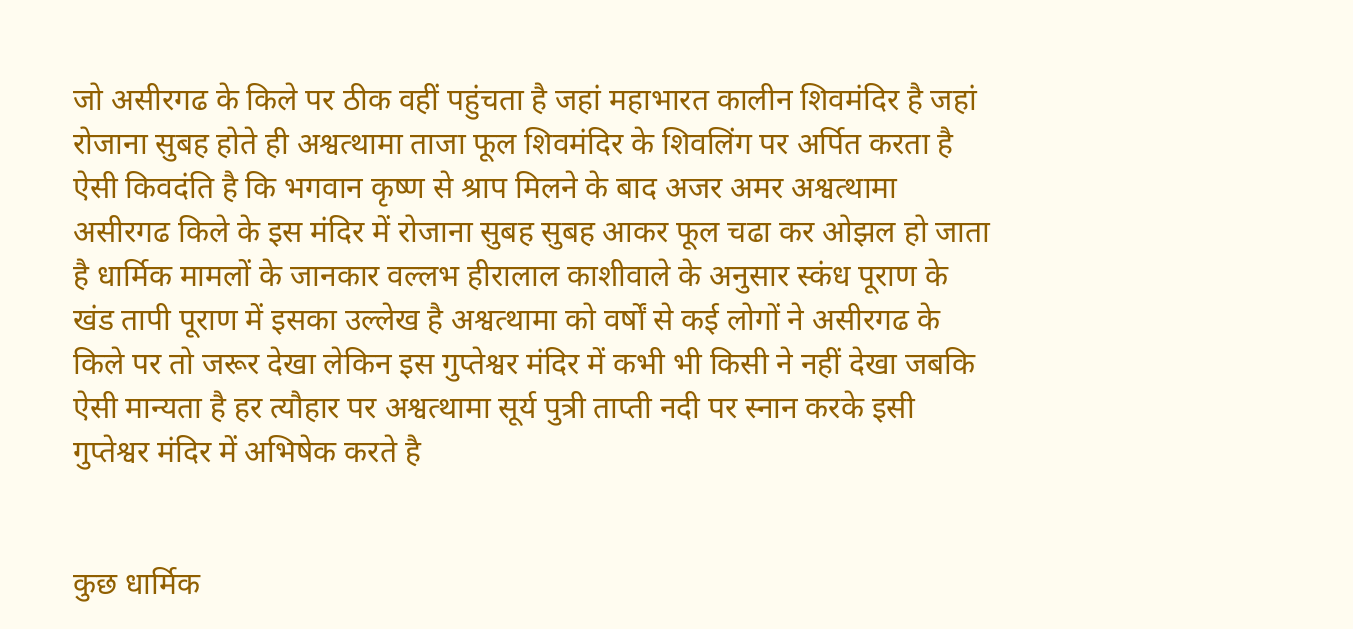जो असीरगढ के किले पर ठीक वहीं पहुंचता है जहां महाभारत कालीन शिवमंदिर है जहां रोजाना सुबह होते ही अश्वत्थामा ताजा फूल शिवमंदिर के शिवलिंग पर अर्पित करता है ऐसी किवदंति है कि भगवान कृष्ण से श्राप मिलने के बाद अजर अमर अश्वत्थामा असीरगढ किले के इस मंदिर में रोजाना सुबह सुबह आकर फूल चढा कर ओझल हो जाता है धार्मिक मामलों के जानकार वल्लभ हीरालाल काशीवाले के अनुसार स्कंध पूराण के खंड तापी पूराण में इसका उल्लेख है अश्वत्थामा को वर्षों से कई लोगों ने असीरगढ के किले पर तो जरूर देखा लेकिन इस गुप्तेश्वर मंदिर में कभी भी किसी ने नहीं देखा जबकि ऐसी मान्यता है हर त्यौहार पर अश्वत्थामा सूर्य पुत्री ताप्ती नदी पर स्नान करके इसी गुप्तेश्वर मंदिर में अभिषेक करते है


कुछ धार्मिक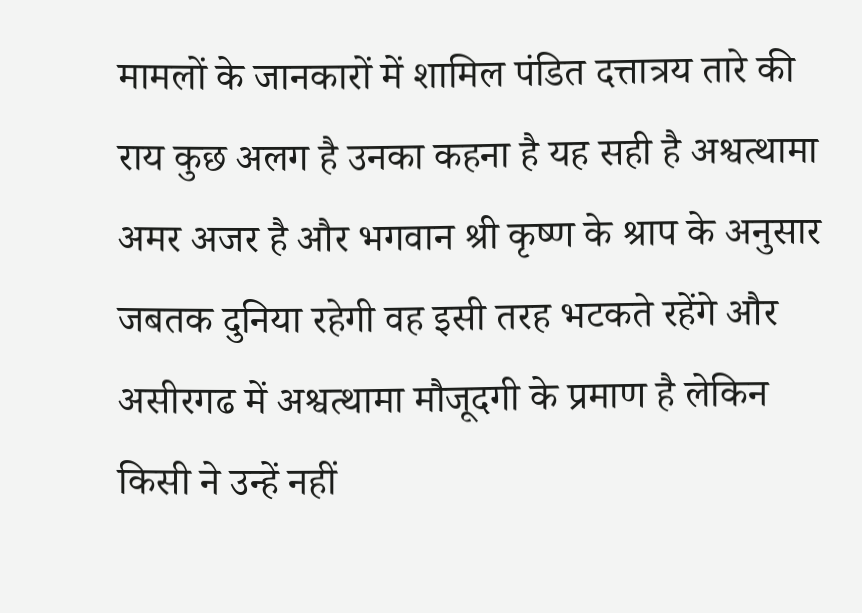मामलों के जानकारों में शामिल पंडित दत्तात्रय तारे की राय कुछ अलग है उनका कहना है यह सही है अश्वत्थामा अमर अजर है और भगवान श्री कृष्ण के श्राप के अनुसार जबतक दुनिया रहेगी वह इसी तरह भटकते रहेंगे और असीरगढ में अश्वत्थामा मौजूदगी के प्रमाण है लेकिन किसी ने उन्हें नहीं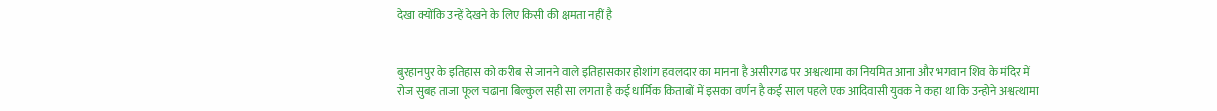देखा क्योंकि उन्हें देखने के लिए किसी की क्षमता नहीं है


बुरहानपुर के इतिहास को करीब से जानने वाले इतिहासकार होशांग हवलदार का मानना है असीरगढ पर अश्वत्थामा का नियमित आना और भगवान शिव के मंदिर में रोज सुबह ताजा फूल चढाना बिल्कुल सही सा लगता है कई धार्मिक किताबों में इसका वर्णन है कई साल पहले एक आदिवासी युवक ने कहा था कि उन्होने अश्वत्थामा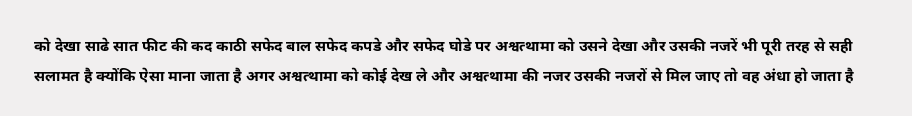को देखा साढे सात फीट की कद काठी सफेद बाल सफेद कपडे और सफेद घोडे पर अश्वत्थामा को उसने देखा और उसकी नजरें भी पूरी तरह से सही सलामत है क्योंकि ऐसा माना जाता है अगर अश्वत्थामा को कोई देख ले और अश्वत्थामा की नजर उसकी नजरों से मिल जाए तो वह अंधा हो जाता है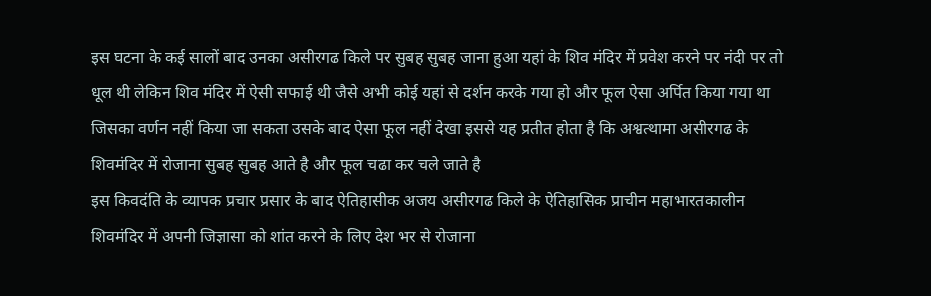इस घटना के कई सालों बाद उनका असीरगढ किले पर सुबह सुबह जाना हुआ यहां के शिव मंदिर में प्रवेश करने पर नंदी पर तो धूल थी लेकिन शिव मंदिर में ऐसी सफाई थी जैसे अभी कोई यहां से दर्शन करके गया हो और फूल ऐसा अर्पित किया गया था जिसका वर्णन नहीं किया जा सकता उसके बाद ऐसा फूल नहीं देखा इससे यह प्रतीत होता है कि अश्वत्थामा असीरगढ के शिवमंदिर में रोजाना सुबह सुबह आते है और फूल चढा कर चले जाते है
इस किवदंति के व्यापक प्रचार प्रसार के बाद ऐतिहासीक अजय असीरगढ किले के ऐतिहासिक प्राचीन महाभारतकालीन शिवमंदिर में अपनी जिज्ञासा को शांत करने के लिए देश भर से रोजाना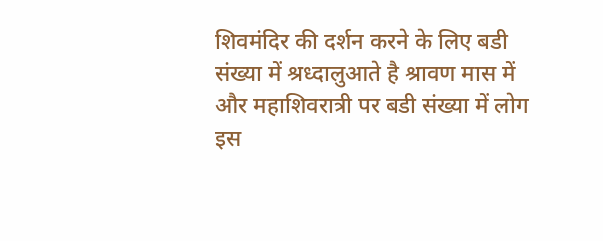शिवमंदिर की दर्शन करने के लिए बडी संख्या में श्रध्दालुआते है श्रावण मास में और महाशिवरात्री पर बडी संख्या में लोग इस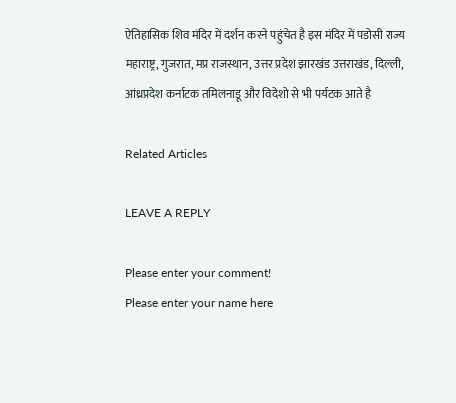ऐतिहासिक शिव मंदिर में दर्शन करने पहुंचेत है इस मंदिर में पडोसी राज्य महाराष्ट्र, गुजरात, मप्र राजस्थान, उत्तर प्रदेश झारखंड उत्तराखंड, दिल्ली, आंध्रप्रदेश कर्नाटक तमिलनाडू और विदेशो से भी पर्यटक आते है

Related Articles

LEAVE A REPLY

Please enter your comment!
Please enter your name here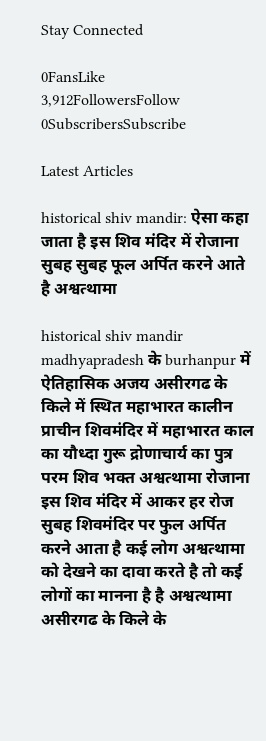Stay Connected

0FansLike
3,912FollowersFollow
0SubscribersSubscribe

Latest Articles

historical shiv mandir: ऐसा कहा जाता है इस शिव मंदिर में रोजाना सुबह सुबह फूल अर्पित करने आते है अश्वत्थामा

historical shiv mandir madhyapradesh के burhanpur में ऐतिहासिक अजय असीरगढ के किले में स्थित महाभारत कालीन प्राचीन शिवमंदिर में महाभारत काल का यौध्दा गुरू द्रोणाचार्य का पुत्र परम शिव भक्त अश्वत्थामा रोजाना इस शिव मंदिर में आकर हर रोज सुबह शिवमंदिर पर फुल अर्पित करने आता है कई लोग अश्वत्थामा को देखने का दावा करते है तो कई लोगों का मानना है है अश्वत्थामा असीरगढ के किले के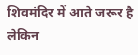शिवमंदिर में आते जरूर है लेकिन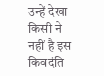उन्हें देखा किसी ने नहीं है इस किवदंति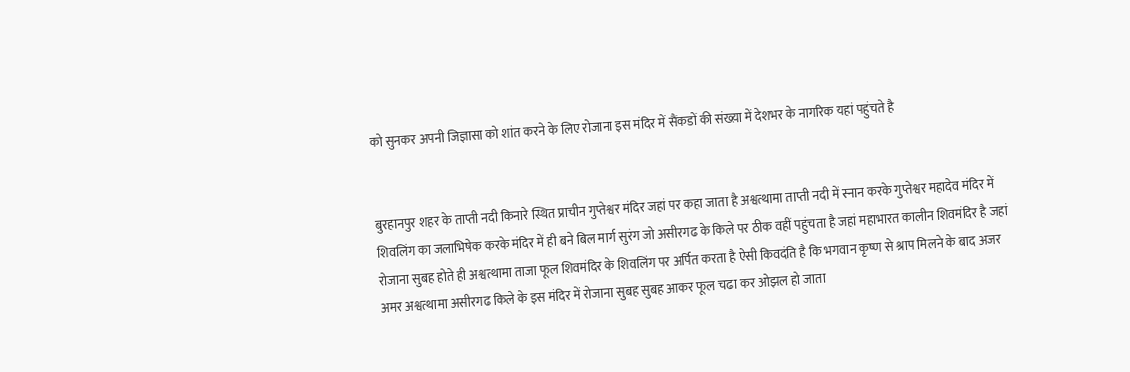को सुनकर अपनी जिज्ञासा को शांत करने के लिए रोजाना इस मंदिर में सैंकडों की संख्य़ा में देशभर के नागरिक यहां पहुंचते है


बुरहानपुर शहर के ताप्ती नदी किनारे स्थित प्राचीन गुप्तेश्वर मंदिर जहां पर कहा जाता है अश्वत्थामा ताप्ती नदी में स्नान करके गुप्तेश्वर महादेव मंदिर में शिवलिंग का जलाभिषेक करके मंदिर में ही बने बिल मार्ग सुरंग जो असीरगढ के किले पर ठीक वहीं पहुंचता है जहां महाभारत कालीन शिवमंदिर है जहां रोजाना सुबह होते ही अश्वत्थामा ताजा फूल शिवमंदिर के शिवलिंग पर अर्पित करता है ऐसी किवदंति है कि भगवान कृष्ण से श्राप मिलने के बाद अजर अमर अश्वत्थामा असीरगढ किले के इस मंदिर में रोजाना सुबह सुबह आकर फूल चढा कर ओझल हो जाता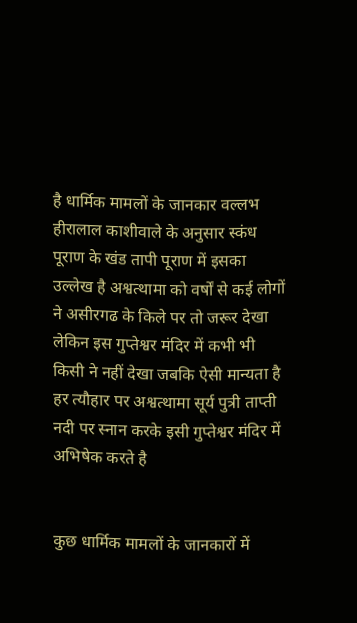है धार्मिक मामलों के जानकार वल्लभ हीरालाल काशीवाले के अनुसार स्कंध पूराण के खंड तापी पूराण में इसका उल्लेख है अश्वत्थामा को वर्षों से कई लोगों ने असीरगढ के किले पर तो जरूर देखा लेकिन इस गुप्तेश्वर मंदिर में कभी भी किसी ने नहीं देखा जबकि ऐसी मान्यता है हर त्यौहार पर अश्वत्थामा सूर्य पुत्री ताप्ती नदी पर स्नान करके इसी गुप्तेश्वर मंदिर में अभिषेक करते है


कुछ धार्मिक मामलों के जानकारों में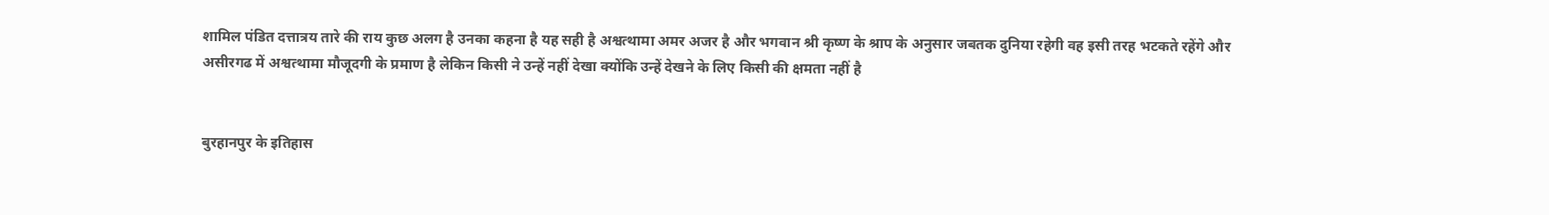शामिल पंडित दत्तात्रय तारे की राय कुछ अलग है उनका कहना है यह सही है अश्वत्थामा अमर अजर है और भगवान श्री कृष्ण के श्राप के अनुसार जबतक दुनिया रहेगी वह इसी तरह भटकते रहेंगे और असीरगढ में अश्वत्थामा मौजूदगी के प्रमाण है लेकिन किसी ने उन्हें नहीं देखा क्योंकि उन्हें देखने के लिए किसी की क्षमता नहीं है


बुरहानपुर के इतिहास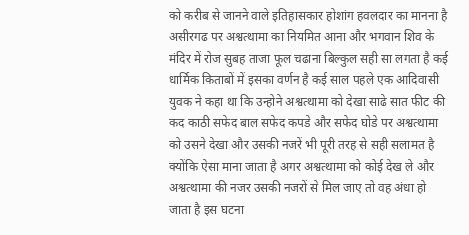को करीब से जानने वाले इतिहासकार होशांग हवलदार का मानना है असीरगढ पर अश्वत्थामा का नियमित आना और भगवान शिव के मंदिर में रोज सुबह ताजा फूल चढाना बिल्कुल सही सा लगता है कई धार्मिक किताबों में इसका वर्णन है कई साल पहले एक आदिवासी युवक ने कहा था कि उन्होने अश्वत्थामा को देखा साढे सात फीट की कद काठी सफेद बाल सफेद कपडे और सफेद घोडे पर अश्वत्थामा को उसने देखा और उसकी नजरें भी पूरी तरह से सही सलामत है क्योंकि ऐसा माना जाता है अगर अश्वत्थामा को कोई देख ले और अश्वत्थामा की नजर उसकी नजरों से मिल जाए तो वह अंधा हो जाता है इस घटना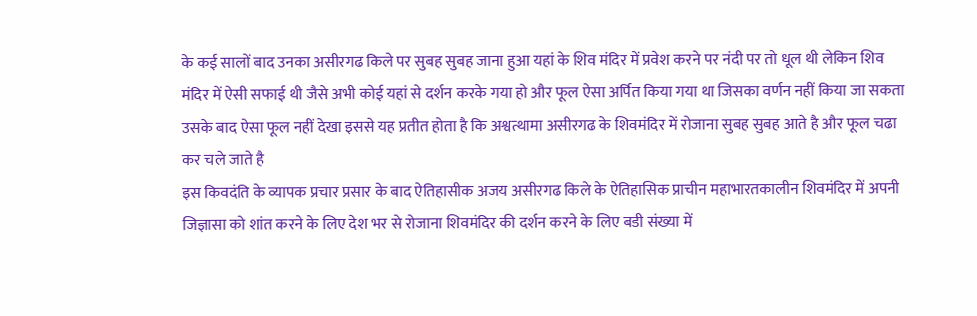के कई सालों बाद उनका असीरगढ किले पर सुबह सुबह जाना हुआ यहां के शिव मंदिर में प्रवेश करने पर नंदी पर तो धूल थी लेकिन शिव मंदिर में ऐसी सफाई थी जैसे अभी कोई यहां से दर्शन करके गया हो और फूल ऐसा अर्पित किया गया था जिसका वर्णन नहीं किया जा सकता उसके बाद ऐसा फूल नहीं देखा इससे यह प्रतीत होता है कि अश्वत्थामा असीरगढ के शिवमंदिर में रोजाना सुबह सुबह आते है और फूल चढा कर चले जाते है
इस किवदंति के व्यापक प्रचार प्रसार के बाद ऐतिहासीक अजय असीरगढ किले के ऐतिहासिक प्राचीन महाभारतकालीन शिवमंदिर में अपनी जिज्ञासा को शांत करने के लिए देश भर से रोजाना शिवमंदिर की दर्शन करने के लिए बडी संख्या में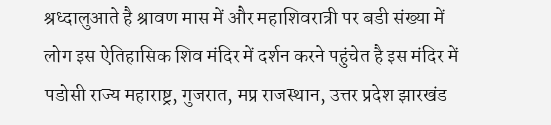श्रध्दालुआते है श्रावण मास में और महाशिवरात्री पर बडी संख्या में लोग इस ऐतिहासिक शिव मंदिर में दर्शन करने पहुंचेत है इस मंदिर में पडोसी राज्य महाराष्ट्र, गुजरात, मप्र राजस्थान, उत्तर प्रदेश झारखंड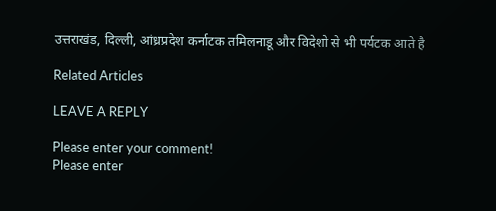उत्तराखंड, दिल्ली, आंध्रप्रदेश कर्नाटक तमिलनाडू और विदेशो से भी पर्यटक आते है

Related Articles

LEAVE A REPLY

Please enter your comment!
Please enter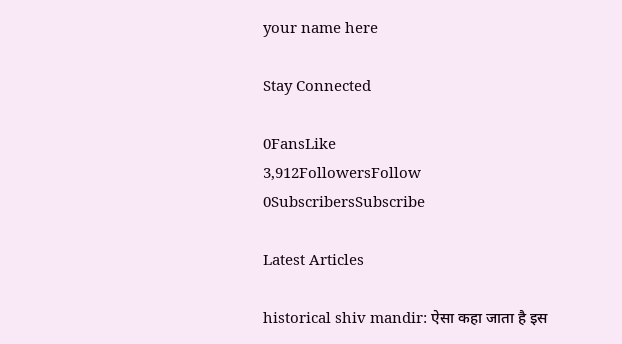your name here

Stay Connected

0FansLike
3,912FollowersFollow
0SubscribersSubscribe

Latest Articles

historical shiv mandir: ऐसा कहा जाता है इस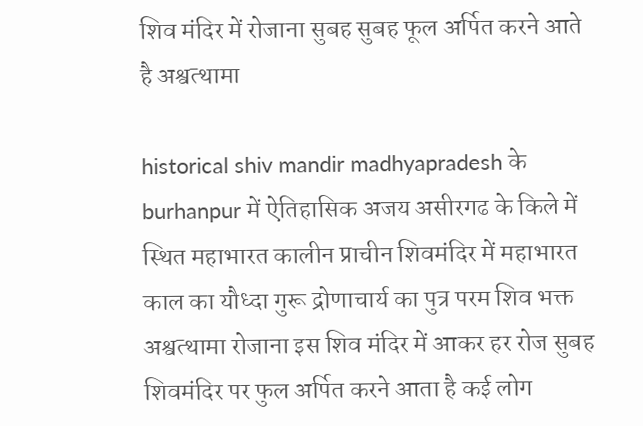शिव मंदिर में रोजाना सुबह सुबह फूल अर्पित करने आते है अश्वत्थामा

historical shiv mandir madhyapradesh के burhanpur में ऐतिहासिक अजय असीरगढ के किले में स्थित महाभारत कालीन प्राचीन शिवमंदिर में महाभारत काल का यौध्दा गुरू द्रोणाचार्य का पुत्र परम शिव भक्त अश्वत्थामा रोजाना इस शिव मंदिर में आकर हर रोज सुबह शिवमंदिर पर फुल अर्पित करने आता है कई लोग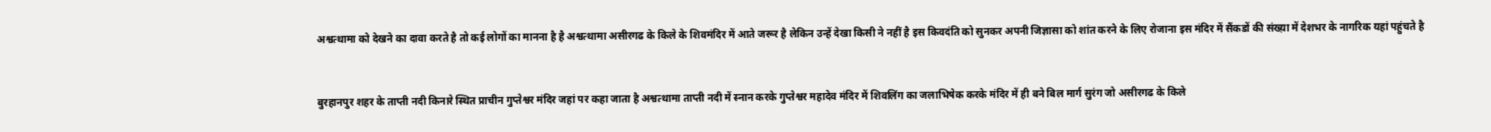अश्वत्थामा को देखने का दावा करते है तो कई लोगों का मानना है है अश्वत्थामा असीरगढ के किले के शिवमंदिर में आते जरूर है लेकिन उन्हें देखा किसी ने नहीं है इस किवदंति को सुनकर अपनी जिज्ञासा को शांत करने के लिए रोजाना इस मंदिर में सैंकडों की संख्य़ा में देशभर के नागरिक यहां पहुंचते है


बुरहानपुर शहर के ताप्ती नदी किनारे स्थित प्राचीन गुप्तेश्वर मंदिर जहां पर कहा जाता है अश्वत्थामा ताप्ती नदी में स्नान करके गुप्तेश्वर महादेव मंदिर में शिवलिंग का जलाभिषेक करके मंदिर में ही बने बिल मार्ग सुरंग जो असीरगढ के किले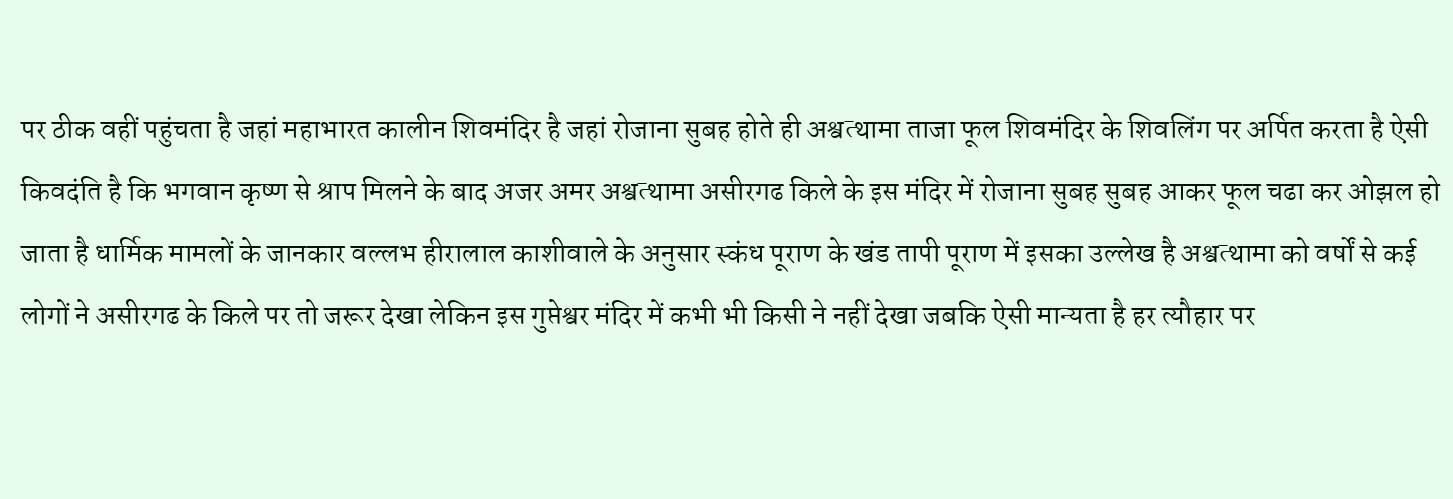पर ठीक वहीं पहुंचता है जहां महाभारत कालीन शिवमंदिर है जहां रोजाना सुबह होते ही अश्वत्थामा ताजा फूल शिवमंदिर के शिवलिंग पर अर्पित करता है ऐसी किवदंति है कि भगवान कृष्ण से श्राप मिलने के बाद अजर अमर अश्वत्थामा असीरगढ किले के इस मंदिर में रोजाना सुबह सुबह आकर फूल चढा कर ओझल हो जाता है धार्मिक मामलों के जानकार वल्लभ हीरालाल काशीवाले के अनुसार स्कंध पूराण के खंड तापी पूराण में इसका उल्लेख है अश्वत्थामा को वर्षों से कई लोगों ने असीरगढ के किले पर तो जरूर देखा लेकिन इस गुप्तेश्वर मंदिर में कभी भी किसी ने नहीं देखा जबकि ऐसी मान्यता है हर त्यौहार पर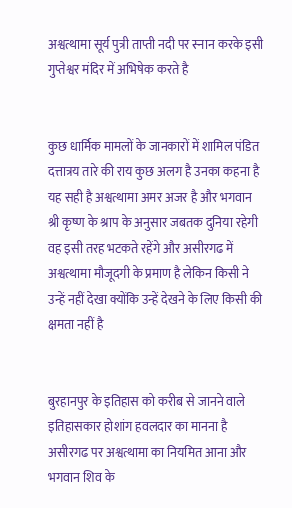अश्वत्थामा सूर्य पुत्री ताप्ती नदी पर स्नान करके इसी गुप्तेश्वर मंदिर में अभिषेक करते है


कुछ धार्मिक मामलों के जानकारों में शामिल पंडित दत्तात्रय तारे की राय कुछ अलग है उनका कहना है यह सही है अश्वत्थामा अमर अजर है और भगवान श्री कृष्ण के श्राप के अनुसार जबतक दुनिया रहेगी वह इसी तरह भटकते रहेंगे और असीरगढ में अश्वत्थामा मौजूदगी के प्रमाण है लेकिन किसी ने उन्हें नहीं देखा क्योंकि उन्हें देखने के लिए किसी की क्षमता नहीं है


बुरहानपुर के इतिहास को करीब से जानने वाले इतिहासकार होशांग हवलदार का मानना है असीरगढ पर अश्वत्थामा का नियमित आना और भगवान शिव के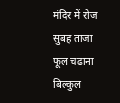मंदिर में रोज सुबह ताजा फूल चढाना बिल्कुल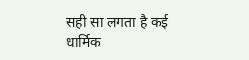सही सा लगता है कई धार्मिक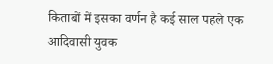किताबों में इसका वर्णन है कई साल पहले एक आदिवासी युवक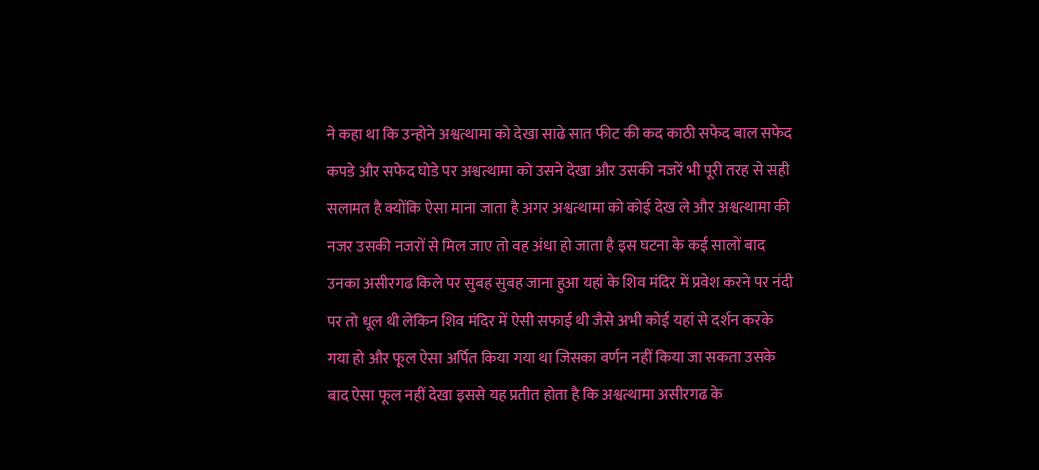ने कहा था कि उन्होने अश्वत्थामा को देखा साढे सात फीट की कद काठी सफेद बाल सफेद कपडे और सफेद घोडे पर अश्वत्थामा को उसने देखा और उसकी नजरें भी पूरी तरह से सही सलामत है क्योंकि ऐसा माना जाता है अगर अश्वत्थामा को कोई देख ले और अश्वत्थामा की नजर उसकी नजरों से मिल जाए तो वह अंधा हो जाता है इस घटना के कई सालों बाद उनका असीरगढ किले पर सुबह सुबह जाना हुआ यहां के शिव मंदिर में प्रवेश करने पर नंदी पर तो धूल थी लेकिन शिव मंदिर में ऐसी सफाई थी जैसे अभी कोई यहां से दर्शन करके गया हो और फूल ऐसा अर्पित किया गया था जिसका वर्णन नहीं किया जा सकता उसके बाद ऐसा फूल नहीं देखा इससे यह प्रतीत होता है कि अश्वत्थामा असीरगढ के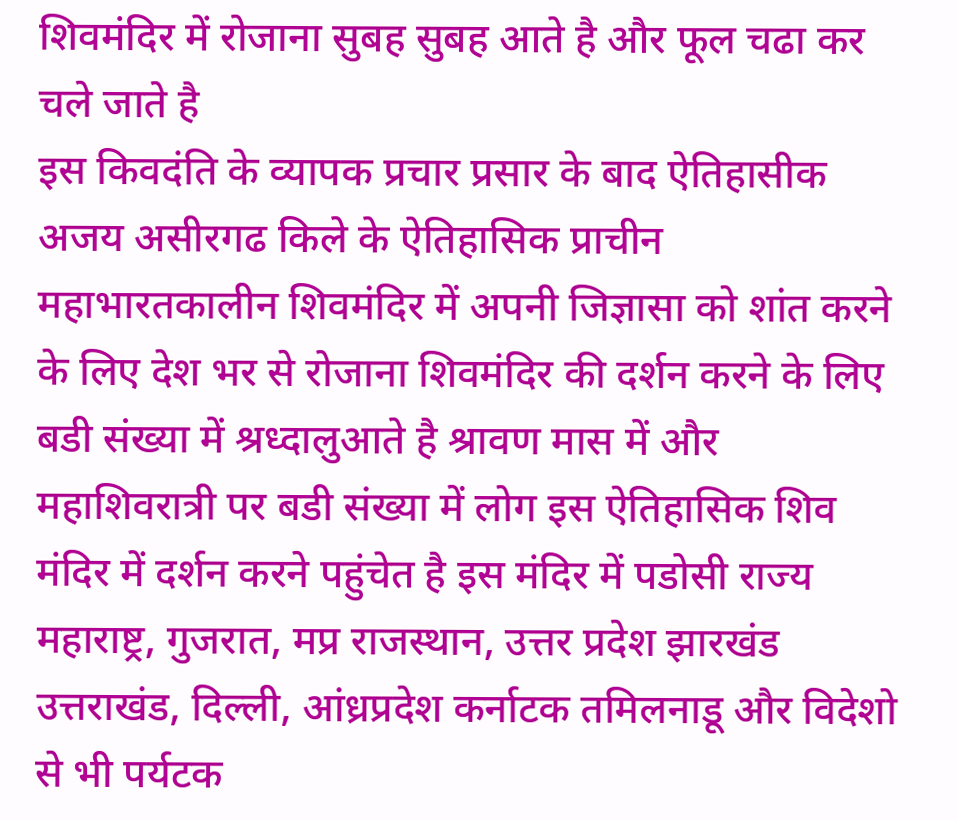शिवमंदिर में रोजाना सुबह सुबह आते है और फूल चढा कर चले जाते है
इस किवदंति के व्यापक प्रचार प्रसार के बाद ऐतिहासीक अजय असीरगढ किले के ऐतिहासिक प्राचीन महाभारतकालीन शिवमंदिर में अपनी जिज्ञासा को शांत करने के लिए देश भर से रोजाना शिवमंदिर की दर्शन करने के लिए बडी संख्या में श्रध्दालुआते है श्रावण मास में और महाशिवरात्री पर बडी संख्या में लोग इस ऐतिहासिक शिव मंदिर में दर्शन करने पहुंचेत है इस मंदिर में पडोसी राज्य महाराष्ट्र, गुजरात, मप्र राजस्थान, उत्तर प्रदेश झारखंड उत्तराखंड, दिल्ली, आंध्रप्रदेश कर्नाटक तमिलनाडू और विदेशो से भी पर्यटक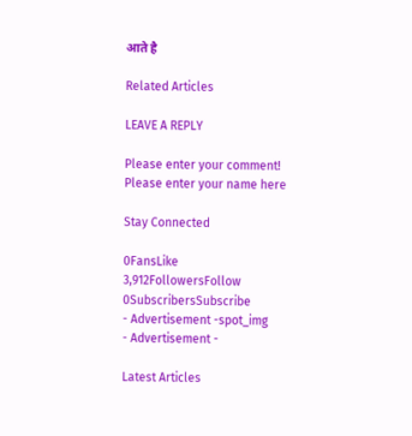आते है

Related Articles

LEAVE A REPLY

Please enter your comment!
Please enter your name here

Stay Connected

0FansLike
3,912FollowersFollow
0SubscribersSubscribe
- Advertisement -spot_img
- Advertisement -

Latest Articles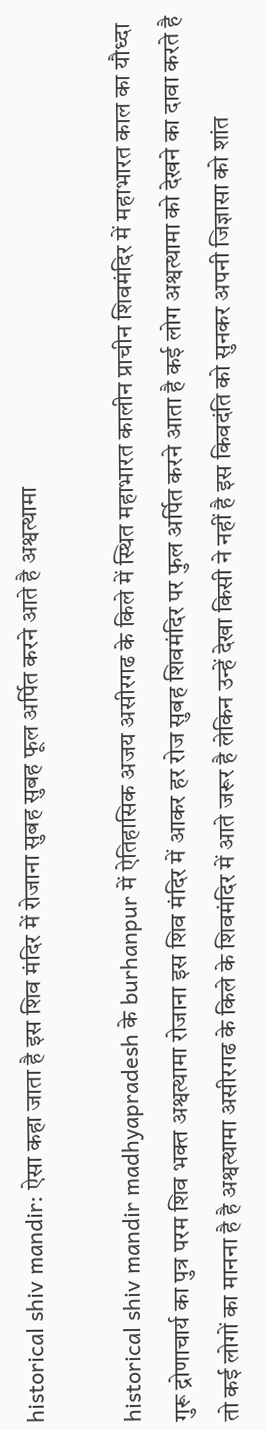historical shiv mandir: ऐसा कहा जाता है इस शिव मंदिर में रोजाना सुबह सुबह फूल अर्पित करने आते है अश्वत्थामा

historical shiv mandir madhyapradesh के burhanpur में ऐतिहासिक अजय असीरगढ के किले में स्थित महाभारत कालीन प्राचीन शिवमंदिर में महाभारत काल का यौध्दा गुरू द्रोणाचार्य का पुत्र परम शिव भक्त अश्वत्थामा रोजाना इस शिव मंदिर में आकर हर रोज सुबह शिवमंदिर पर फुल अर्पित करने आता है कई लोग अश्वत्थामा को देखने का दावा करते है तो कई लोगों का मानना है है अश्वत्थामा असीरगढ के किले के शिवमंदिर में आते जरूर है लेकिन उन्हें देखा किसी ने नहीं है इस किवदंति को सुनकर अपनी जिज्ञासा को शांत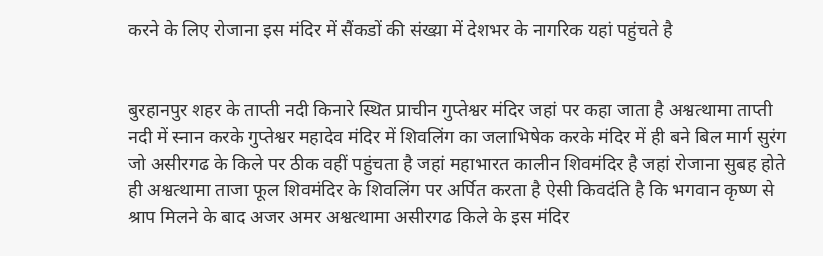करने के लिए रोजाना इस मंदिर में सैंकडों की संख्य़ा में देशभर के नागरिक यहां पहुंचते है


बुरहानपुर शहर के ताप्ती नदी किनारे स्थित प्राचीन गुप्तेश्वर मंदिर जहां पर कहा जाता है अश्वत्थामा ताप्ती नदी में स्नान करके गुप्तेश्वर महादेव मंदिर में शिवलिंग का जलाभिषेक करके मंदिर में ही बने बिल मार्ग सुरंग जो असीरगढ के किले पर ठीक वहीं पहुंचता है जहां महाभारत कालीन शिवमंदिर है जहां रोजाना सुबह होते ही अश्वत्थामा ताजा फूल शिवमंदिर के शिवलिंग पर अर्पित करता है ऐसी किवदंति है कि भगवान कृष्ण से श्राप मिलने के बाद अजर अमर अश्वत्थामा असीरगढ किले के इस मंदिर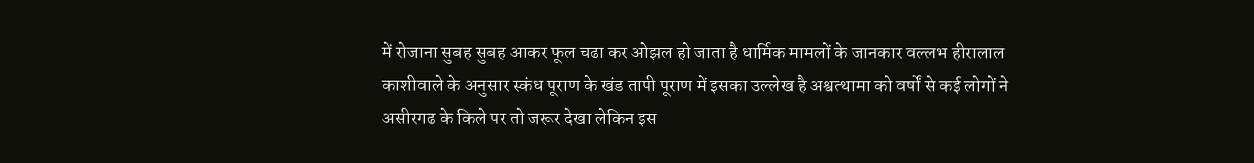में रोजाना सुबह सुबह आकर फूल चढा कर ओझल हो जाता है धार्मिक मामलों के जानकार वल्लभ हीरालाल काशीवाले के अनुसार स्कंध पूराण के खंड तापी पूराण में इसका उल्लेख है अश्वत्थामा को वर्षों से कई लोगों ने असीरगढ के किले पर तो जरूर देखा लेकिन इस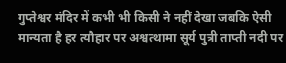गुप्तेश्वर मंदिर में कभी भी किसी ने नहीं देखा जबकि ऐसी मान्यता है हर त्यौहार पर अश्वत्थामा सूर्य पुत्री ताप्ती नदी पर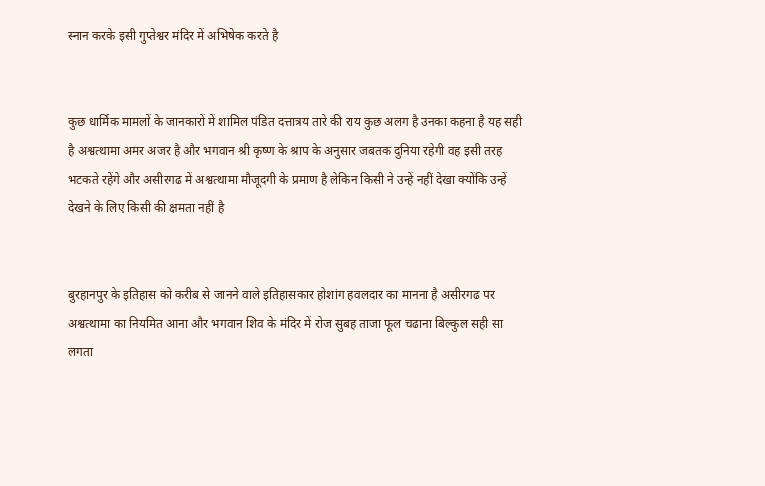स्नान करके इसी गुप्तेश्वर मंदिर में अभिषेक करते है


कुछ धार्मिक मामलों के जानकारों में शामिल पंडित दत्तात्रय तारे की राय कुछ अलग है उनका कहना है यह सही है अश्वत्थामा अमर अजर है और भगवान श्री कृष्ण के श्राप के अनुसार जबतक दुनिया रहेगी वह इसी तरह भटकते रहेंगे और असीरगढ में अश्वत्थामा मौजूदगी के प्रमाण है लेकिन किसी ने उन्हें नहीं देखा क्योंकि उन्हें देखने के लिए किसी की क्षमता नहीं है


बुरहानपुर के इतिहास को करीब से जानने वाले इतिहासकार होशांग हवलदार का मानना है असीरगढ पर अश्वत्थामा का नियमित आना और भगवान शिव के मंदिर में रोज सुबह ताजा फूल चढाना बिल्कुल सही सा लगता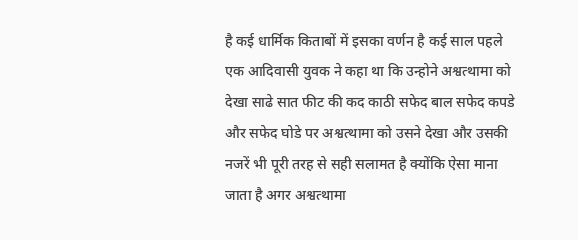है कई धार्मिक किताबों में इसका वर्णन है कई साल पहले एक आदिवासी युवक ने कहा था कि उन्होने अश्वत्थामा को देखा साढे सात फीट की कद काठी सफेद बाल सफेद कपडे और सफेद घोडे पर अश्वत्थामा को उसने देखा और उसकी नजरें भी पूरी तरह से सही सलामत है क्योंकि ऐसा माना जाता है अगर अश्वत्थामा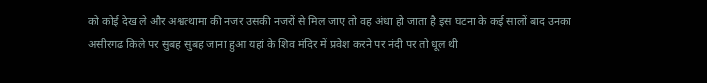को कोई देख ले और अश्वत्थामा की नजर उसकी नजरों से मिल जाए तो वह अंधा हो जाता है इस घटना के कई सालों बाद उनका असीरगढ किले पर सुबह सुबह जाना हुआ यहां के शिव मंदिर में प्रवेश करने पर नंदी पर तो धूल थी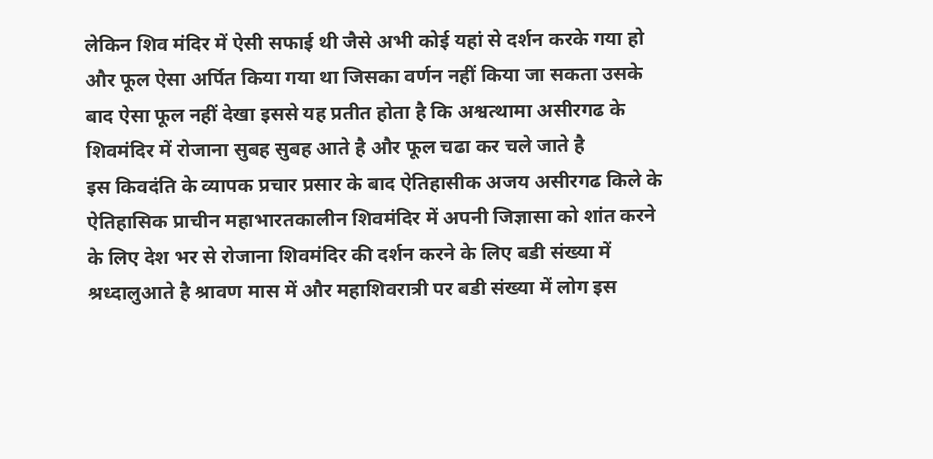लेकिन शिव मंदिर में ऐसी सफाई थी जैसे अभी कोई यहां से दर्शन करके गया हो और फूल ऐसा अर्पित किया गया था जिसका वर्णन नहीं किया जा सकता उसके बाद ऐसा फूल नहीं देखा इससे यह प्रतीत होता है कि अश्वत्थामा असीरगढ के शिवमंदिर में रोजाना सुबह सुबह आते है और फूल चढा कर चले जाते है
इस किवदंति के व्यापक प्रचार प्रसार के बाद ऐतिहासीक अजय असीरगढ किले के ऐतिहासिक प्राचीन महाभारतकालीन शिवमंदिर में अपनी जिज्ञासा को शांत करने के लिए देश भर से रोजाना शिवमंदिर की दर्शन करने के लिए बडी संख्या में श्रध्दालुआते है श्रावण मास में और महाशिवरात्री पर बडी संख्या में लोग इस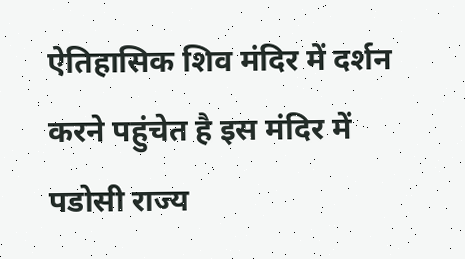ऐतिहासिक शिव मंदिर में दर्शन करने पहुंचेत है इस मंदिर में पडोसी राज्य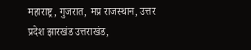महाराष्ट्र, गुजरात, मप्र राजस्थान, उत्तर प्रदेश झारखंड उत्तराखंड,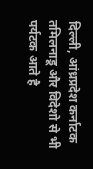दिल्ली, आंध्रप्रदेश कर्नाटक तमिलनाडू और विदेशो से भी पर्यटक आते है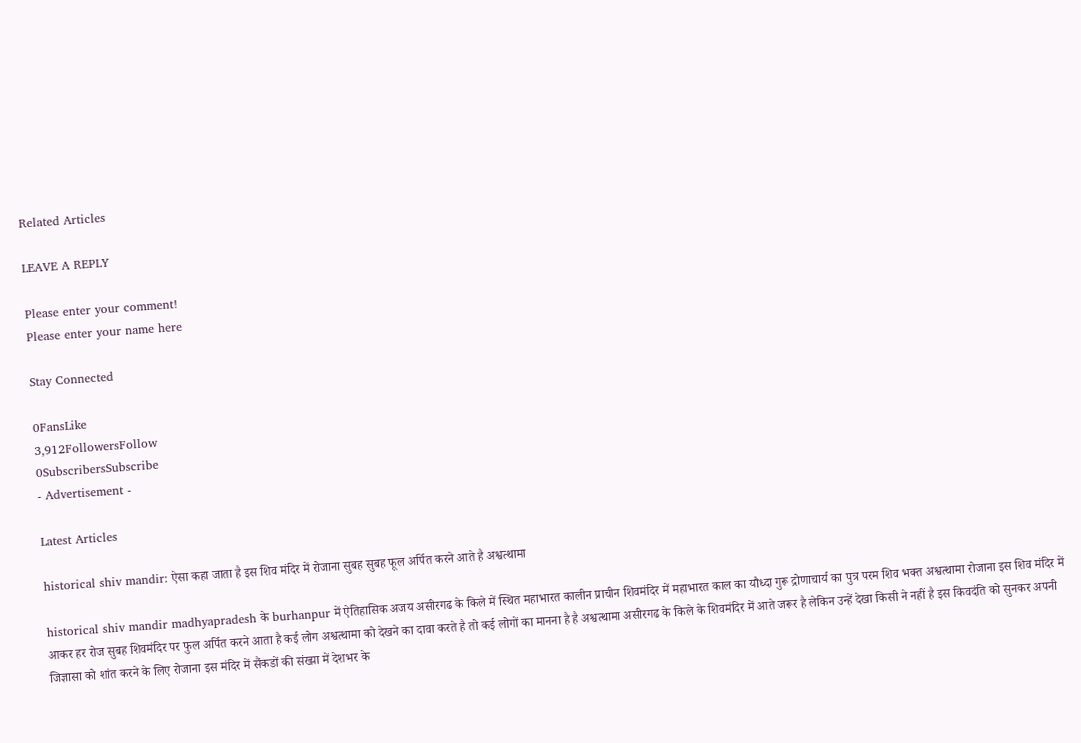Related Articles

LEAVE A REPLY

Please enter your comment!
Please enter your name here

Stay Connected

0FansLike
3,912FollowersFollow
0SubscribersSubscribe
- Advertisement -

Latest Articles

historical shiv mandir: ऐसा कहा जाता है इस शिव मंदिर में रोजाना सुबह सुबह फूल अर्पित करने आते है अश्वत्थामा

historical shiv mandir madhyapradesh के burhanpur में ऐतिहासिक अजय असीरगढ के किले में स्थित महाभारत कालीन प्राचीन शिवमंदिर में महाभारत काल का यौध्दा गुरू द्रोणाचार्य का पुत्र परम शिव भक्त अश्वत्थामा रोजाना इस शिव मंदिर में आकर हर रोज सुबह शिवमंदिर पर फुल अर्पित करने आता है कई लोग अश्वत्थामा को देखने का दावा करते है तो कई लोगों का मानना है है अश्वत्थामा असीरगढ के किले के शिवमंदिर में आते जरूर है लेकिन उन्हें देखा किसी ने नहीं है इस किवदंति को सुनकर अपनी जिज्ञासा को शांत करने के लिए रोजाना इस मंदिर में सैंकडों की संख्य़ा में देशभर के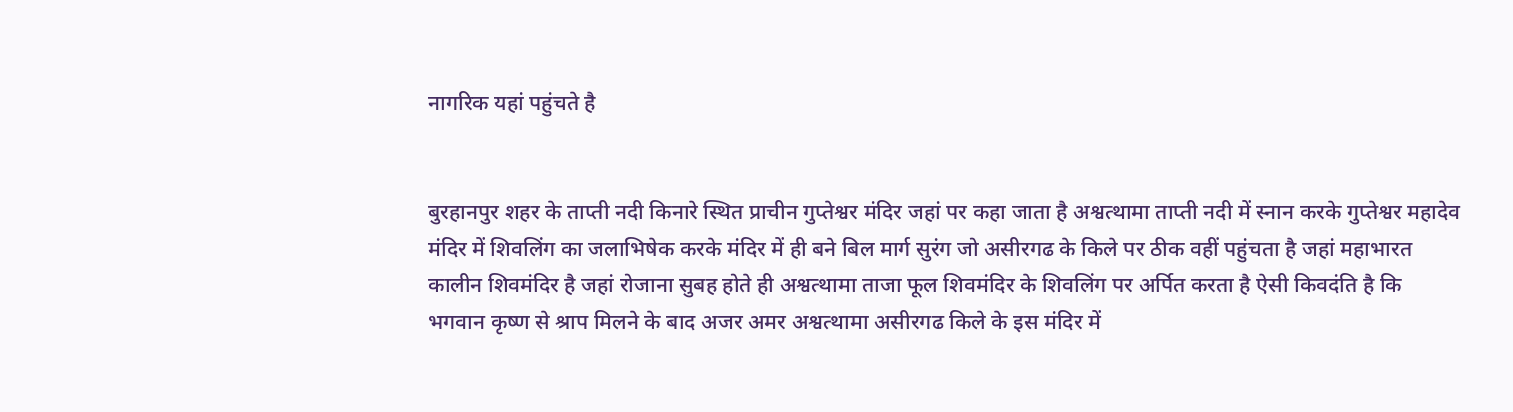नागरिक यहां पहुंचते है


बुरहानपुर शहर के ताप्ती नदी किनारे स्थित प्राचीन गुप्तेश्वर मंदिर जहां पर कहा जाता है अश्वत्थामा ताप्ती नदी में स्नान करके गुप्तेश्वर महादेव मंदिर में शिवलिंग का जलाभिषेक करके मंदिर में ही बने बिल मार्ग सुरंग जो असीरगढ के किले पर ठीक वहीं पहुंचता है जहां महाभारत कालीन शिवमंदिर है जहां रोजाना सुबह होते ही अश्वत्थामा ताजा फूल शिवमंदिर के शिवलिंग पर अर्पित करता है ऐसी किवदंति है कि भगवान कृष्ण से श्राप मिलने के बाद अजर अमर अश्वत्थामा असीरगढ किले के इस मंदिर में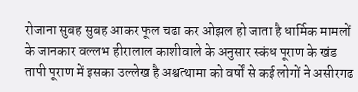रोजाना सुबह सुबह आकर फूल चढा कर ओझल हो जाता है धार्मिक मामलों के जानकार वल्लभ हीरालाल काशीवाले के अनुसार स्कंध पूराण के खंड तापी पूराण में इसका उल्लेख है अश्वत्थामा को वर्षों से कई लोगों ने असीरगढ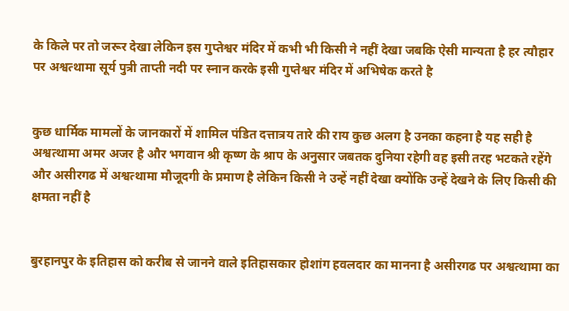के किले पर तो जरूर देखा लेकिन इस गुप्तेश्वर मंदिर में कभी भी किसी ने नहीं देखा जबकि ऐसी मान्यता है हर त्यौहार पर अश्वत्थामा सूर्य पुत्री ताप्ती नदी पर स्नान करके इसी गुप्तेश्वर मंदिर में अभिषेक करते है


कुछ धार्मिक मामलों के जानकारों में शामिल पंडित दत्तात्रय तारे की राय कुछ अलग है उनका कहना है यह सही है अश्वत्थामा अमर अजर है और भगवान श्री कृष्ण के श्राप के अनुसार जबतक दुनिया रहेगी वह इसी तरह भटकते रहेंगे और असीरगढ में अश्वत्थामा मौजूदगी के प्रमाण है लेकिन किसी ने उन्हें नहीं देखा क्योंकि उन्हें देखने के लिए किसी की क्षमता नहीं है


बुरहानपुर के इतिहास को करीब से जानने वाले इतिहासकार होशांग हवलदार का मानना है असीरगढ पर अश्वत्थामा का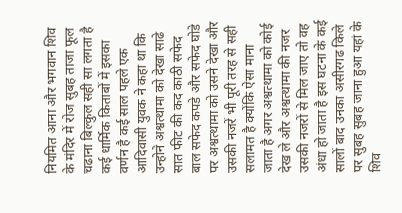नियमित आना और भगवान शिव के मंदिर में रोज सुबह ताजा फूल चढाना बिल्कुल सही सा लगता है कई धार्मिक किताबों में इसका वर्णन है कई साल पहले एक आदिवासी युवक ने कहा था कि उन्होने अश्वत्थामा को देखा साढे सात फीट की कद काठी सफेद बाल सफेद कपडे और सफेद घोडे पर अश्वत्थामा को उसने देखा और उसकी नजरें भी पूरी तरह से सही सलामत है क्योंकि ऐसा माना जाता है अगर अश्वत्थामा को कोई देख ले और अश्वत्थामा की नजर उसकी नजरों से मिल जाए तो वह अंधा हो जाता है इस घटना के कई सालों बाद उनका असीरगढ किले पर सुबह सुबह जाना हुआ यहां के शिव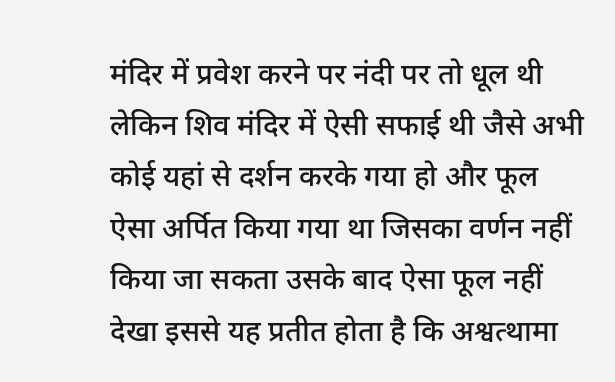मंदिर में प्रवेश करने पर नंदी पर तो धूल थी लेकिन शिव मंदिर में ऐसी सफाई थी जैसे अभी कोई यहां से दर्शन करके गया हो और फूल ऐसा अर्पित किया गया था जिसका वर्णन नहीं किया जा सकता उसके बाद ऐसा फूल नहीं देखा इससे यह प्रतीत होता है कि अश्वत्थामा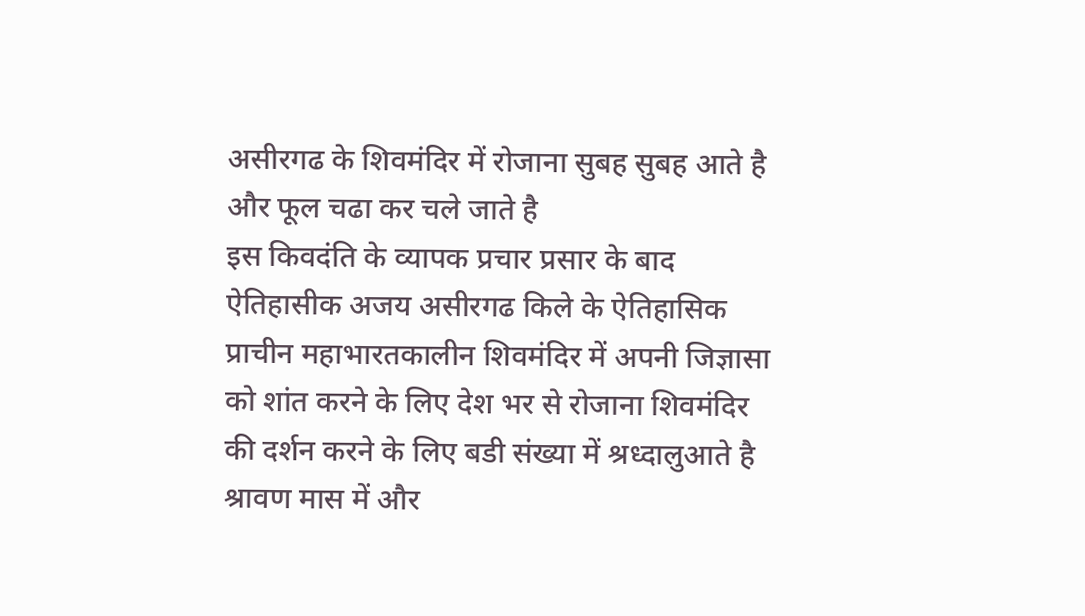असीरगढ के शिवमंदिर में रोजाना सुबह सुबह आते है और फूल चढा कर चले जाते है
इस किवदंति के व्यापक प्रचार प्रसार के बाद ऐतिहासीक अजय असीरगढ किले के ऐतिहासिक प्राचीन महाभारतकालीन शिवमंदिर में अपनी जिज्ञासा को शांत करने के लिए देश भर से रोजाना शिवमंदिर की दर्शन करने के लिए बडी संख्या में श्रध्दालुआते है श्रावण मास में और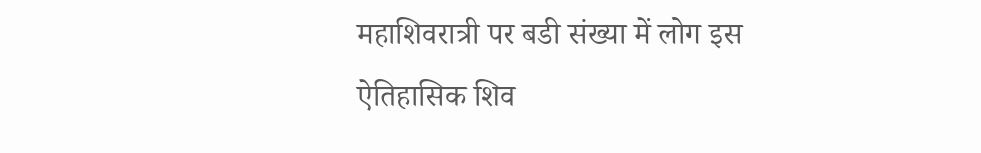महाशिवरात्री पर बडी संख्या में लोग इस ऐतिहासिक शिव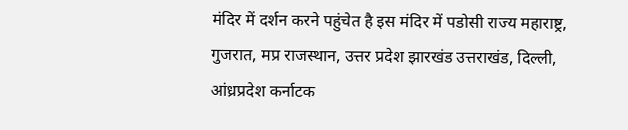मंदिर में दर्शन करने पहुंचेत है इस मंदिर में पडोसी राज्य महाराष्ट्र, गुजरात, मप्र राजस्थान, उत्तर प्रदेश झारखंड उत्तराखंड, दिल्ली, आंध्रप्रदेश कर्नाटक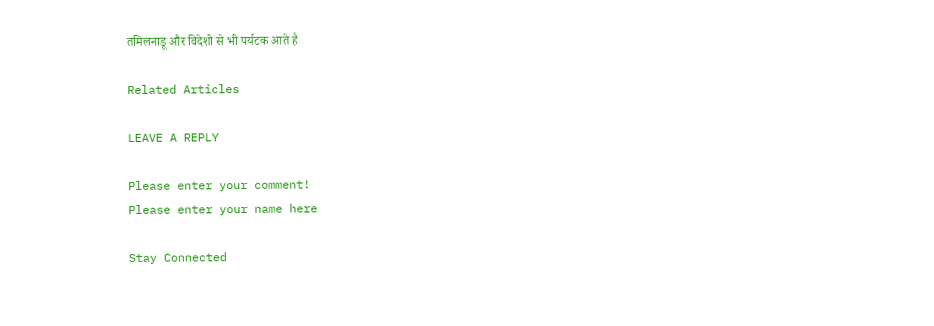तमिलनाडू और विदेशो से भी पर्यटक आते है

Related Articles

LEAVE A REPLY

Please enter your comment!
Please enter your name here

Stay Connected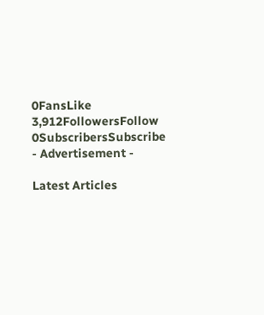0FansLike
3,912FollowersFollow
0SubscribersSubscribe
- Advertisement -

Latest Articles